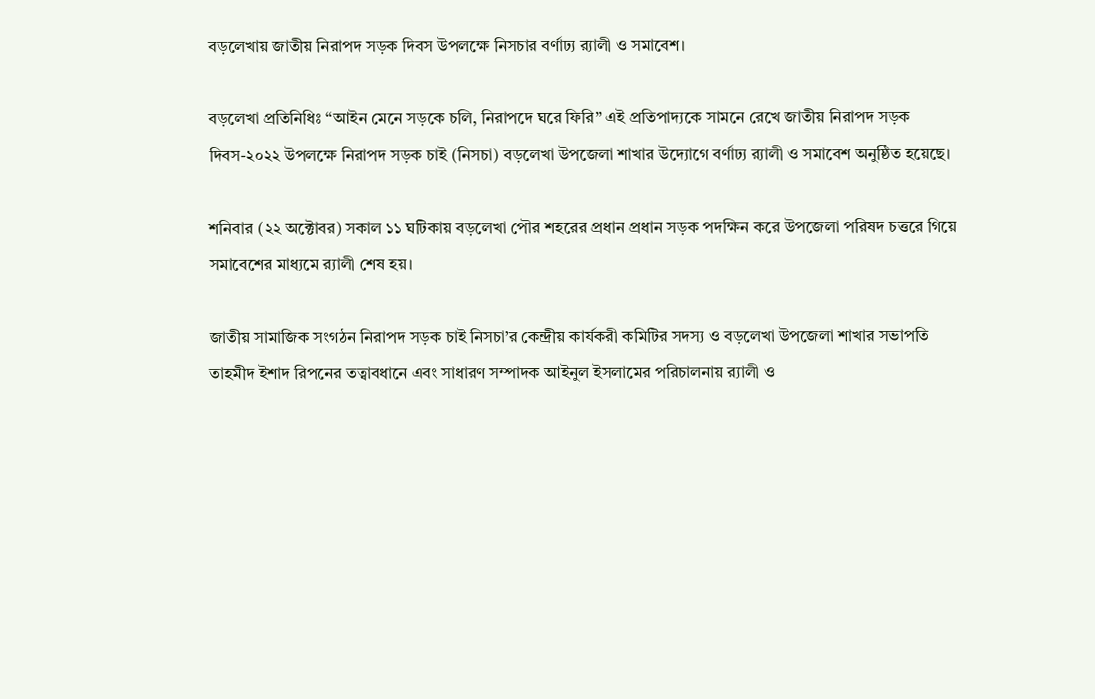বড়লেখায় জাতীয় নিরাপদ সড়ক দিবস উপলক্ষে নিসচার বর্ণাঢ্য র‍্যালী ও সমাবেশ।

বড়লেখা প্রতিনিধিঃ “আইন মেনে সড়কে চলি, নিরাপদে ঘরে ফিরি” এই প্রতিপাদ্যকে সামনে রেখে জাতীয় নিরাপদ সড়ক দিবস-২০২২ উপলক্ষে নিরাপদ সড়ক চাই (নিসচা) বড়লেখা উপজেলা শাখার উদ্যোগে বর্ণাঢ্য র‌্যালী ও সমাবেশ অনুষ্ঠিত হয়েছে।

শনিবার (২২ অক্টোবর) সকাল ১১ ঘটিকায় বড়লেখা পৌর শহরের প্রধান প্রধান সড়ক পদক্ষিন করে উপজেলা পরিষদ চত্তরে গিয়ে সমাবেশের মাধ্যমে র‍্যালী শেষ হয়।

জাতীয় সামাজিক সংগঠন নিরাপদ সড়ক চাই নিসচা’র কেন্দ্রীয় কার্যকরী কমিটির সদস্য ও বড়লেখা উপজেলা শাখার সভাপতি তাহমীদ ইশাদ রিপনের তত্বাবধানে এবং সাধারণ সম্পাদক আইনুল ইসলামের পরিচালনায় র‍্যালী ও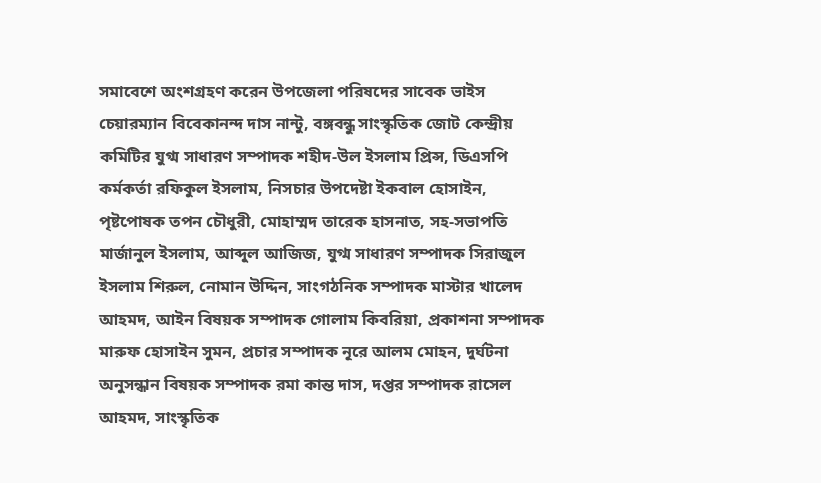সমাবেশে অংশগ্রহণ করেন উপজেলা পরিষদের সাবেক ভাইস চেয়ারম্যান বিবেকানন্দ দাস নান্টু, বঙ্গবন্ধু সাংস্কৃতিক জোট কেন্দ্রীয় কমিটির যুগ্ম সাধারণ সম্পাদক শহীদ-উল ইসলাম প্রিন্স, ডিএসপি কর্মকর্তা রফিকুল ইসলাম, নিসচার উপদেষ্টা ইকবাল হোসাইন, পৃষ্টপোষক তপন চৌধুরী, মোহাম্মদ তারেক হাসনাত, সহ-সভাপতি মার্জানুল ইসলাম, আব্দুল আজিজ, যুগ্ম সাধারণ সম্পাদক সিরাজুল ইসলাম শিরুল, নোমান উদ্দিন, সাংগঠনিক সম্পাদক মাস্টার খালেদ আহমদ, আইন বিষয়ক সম্পাদক গোলাম কিবরিয়া, প্রকাশনা সম্পাদক মারুফ হোসাইন সুমন, প্রচার সম্পাদক নূরে আলম মোহন, দুর্ঘটনা অনুসন্ধান বিষয়ক সম্পাদক রমা কান্ত দাস, দপ্তর সম্পাদক রাসেল আহমদ, সাংস্কৃতিক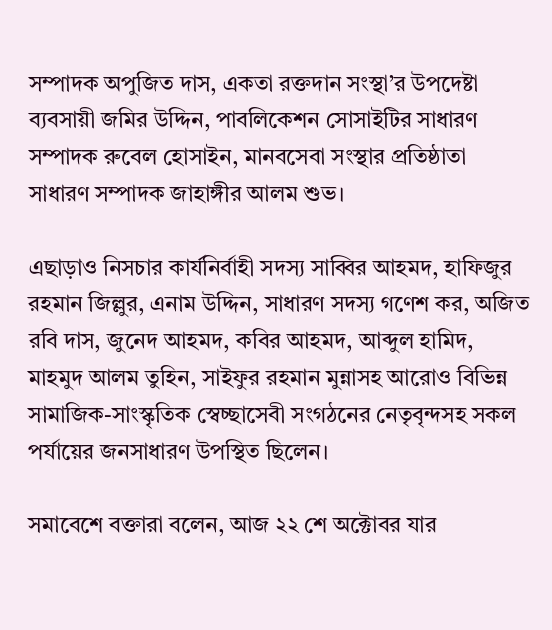সম্পাদক অপুজিত দাস, একতা রক্তদান সংস্থা’র উপদেষ্টা ব্যবসায়ী জমির উদ্দিন, পাবলিকেশন সোসাইটির সাধারণ সম্পাদক রুবেল হোসাইন, মানবসেবা সংস্থার প্রতিষ্ঠাতা সাধারণ সম্পাদক জাহাঙ্গীর আলম শুভ।

এছাড়াও নিসচার কার্যনির্বাহী সদস্য সাব্বির আহমদ, হাফিজুর রহমান জিল্লুর, এনাম উদ্দিন, সাধারণ সদস্য গণেশ কর, অজিত রবি দাস, জুনেদ আহমদ, কবির আহমদ, আব্দুল হামিদ, মাহমুদ আলম তুহিন, সাইফুর রহমান মুন্নাসহ আরোও বিভিন্ন সামাজিক-সাংস্কৃতিক স্বেচ্ছাসেবী সংগঠনের নেতৃবৃন্দসহ সকল পর্যায়ের জনসাধারণ উপস্থিত ছিলেন।

সমাবেশে বক্তারা বলেন, আজ ২২ শে অক্টোবর যার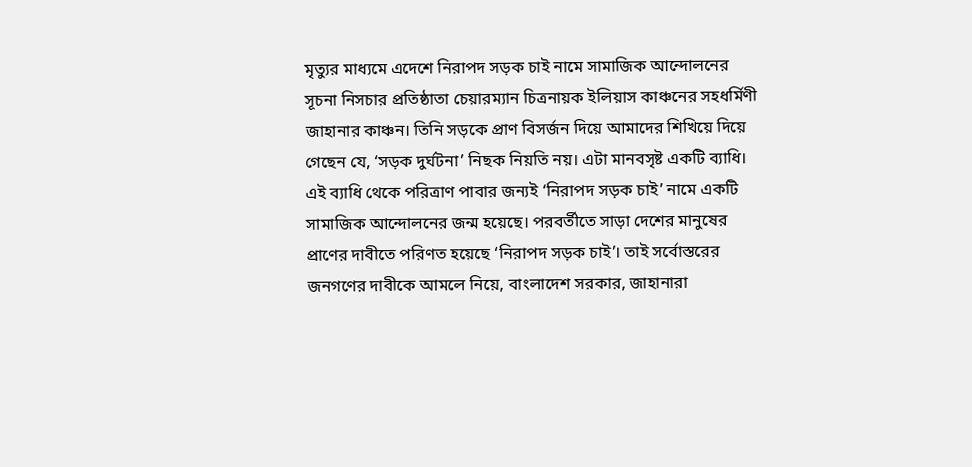মৃত্যুর মাধ্যমে এদেশে নিরাপদ সড়ক চাই নামে সামাজিক আন্দোলনের সূচনা নিসচার প্রতিষ্ঠাতা চেয়ারম্যান চিত্রনায়ক ইলিয়াস কাঞ্চনের সহধর্মিণী জাহানার কাঞ্চন। তিনি সড়কে প্রাণ বিসর্জন দিয়ে আমাদের শিখিয়ে দিয়ে গেছেন যে, ‘সড়ক দুর্ঘটনা’ নিছক নিয়তি নয়। এটা মানবসৃষ্ট একটি ব্যাধি। এই ব্যাধি থেকে পরিত্রাণ পাবার জন্যই ‘নিরাপদ সড়ক চাই’ নামে একটি সামাজিক আন্দোলনের জন্ম হয়েছে। পরবর্তীতে সাড়া দেশের মানুষের প্রাণের দাবীতে পরিণত হয়েছে ‘নিরাপদ সড়ক চাই’। তাই সর্বোস্তরের জনগণের দাবীকে আমলে নিয়ে, বাংলাদেশ সরকার, জাহানারা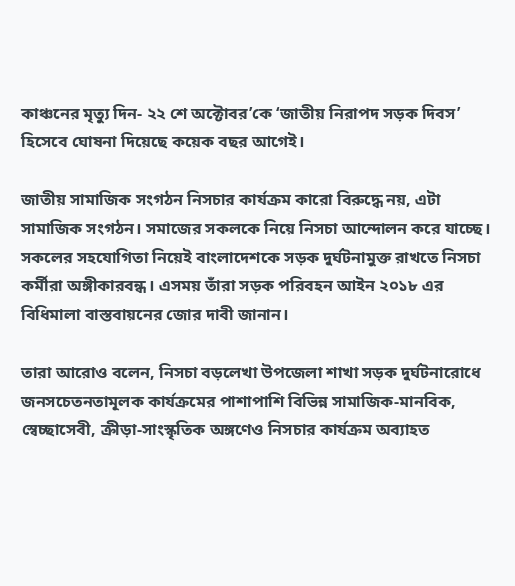কাঞ্চনের মৃত্যু দিন- ২২ শে অক্টোবর’কে ‘জাতীয় নিরাপদ সড়ক দিবস’ হিসেবে ঘোষনা দিয়েছে কয়েক বছর আগেই।

জাতীয় সামাজিক সংগঠন নিসচার কার্যক্রম কারো বিরুদ্ধে নয়, এটা সামাজিক সংগঠন। সমাজের সকলকে নিয়ে নিসচা আন্দোলন করে যাচ্ছে। সকলের সহযোগিতা নিয়েই বাংলাদেশকে সড়ক দুর্ঘটনামুক্ত রাখতে নিসচা কর্মীরা অঙ্গীকারবন্ধ। এসময় তাঁরা সড়ক পরিবহন আইন ২০১৮ এর বিধিমালা বাস্তবায়নের জোর দাবী জানান।

তারা আরোও বলেন, নিসচা বড়লেখা উপজেলা শাখা সড়ক দুর্ঘটনারোধে জনসচেতনতামূলক কার্যক্রমের পাশাপাশি বিভিন্ন সামাজিক-মানবিক, স্বেচ্ছাসেবী, ক্রীড়া-সাংস্কৃতিক অঙ্গণেও নিসচার কার্যক্রম অব্যাহত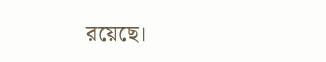রয়েছে।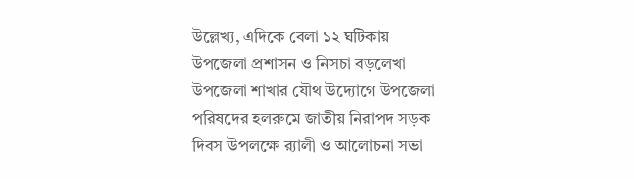উল্লেখ্য, এদিকে বেলা ১২ ঘটিকায় উপজেলা প্রশাসন ও নিসচা বড়লেখা উপজেলা শাখার যৌথ উদ্যোগে উপজেলা পরিষদের হলরুমে জাতীয় নিরাপদ সড়ক দিবস উপলক্ষে র‍্যালী ও আলোচনা সভা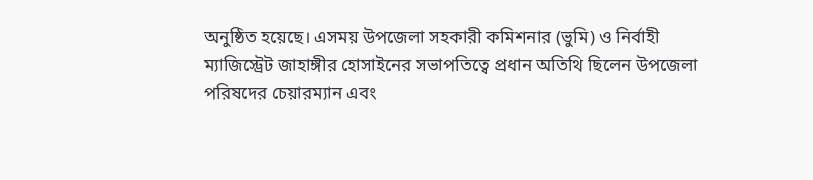অনুষ্ঠিত হয়েছে। এসময় উপজেলা সহকারী কমিশনার (ভুমি) ও নির্বাহী ম্যাজিস্ট্রেট জাহাঙ্গীর হোসাইনের সভাপতিত্বে প্রধান অতিথি ছিলেন উপজেলা পরিষদের চেয়ারম্যান এবং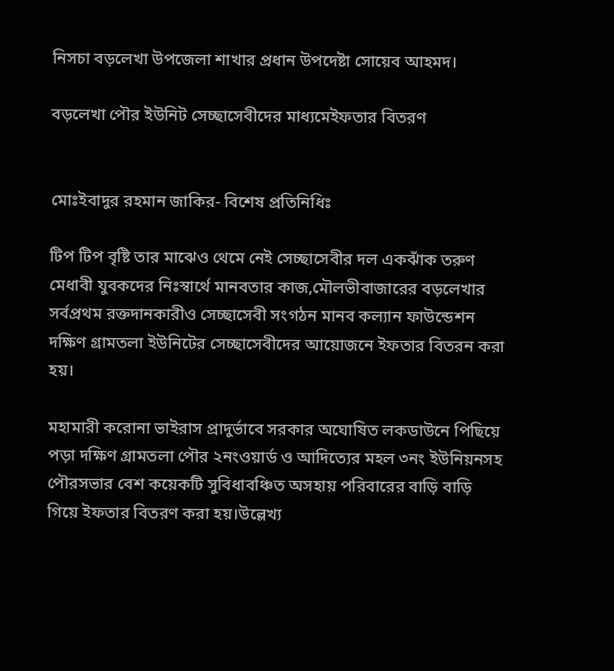নিসচা বড়লেখা উপজেলা শাখার প্রধান উপদেষ্টা সোয়েব আহমদ।

বড়লেখা পৌর ইউনিট সেচ্ছাসেবীদের মাধ্যমেইফতার বিতরণ


মোঃইবাদুর রহমান জাকির- বিশেষ প্রতিনিধিঃ

টিপ টিপ বৃষ্টি তার মাঝেও থেমে নেই সেচ্ছাসেবীর দল একঝাঁক তরুণ মেধাবী যুবকদের নিঃস্বার্থে মানবতার কাজ,মৌলভীবাজারের বড়লেখার সর্বপ্রথম রক্তদানকারীও সেচ্ছাসেবী সংগঠন মানব কল্যান ফাউন্ডেশন দক্ষিণ গ্রামতলা ইউনিটের সেচ্ছাসেবীদের আয়োজনে ইফতার বিতরন করা হয়।

মহামারী করোনা ভাইরাস প্রাদুর্ভাবে সরকার অঘোষিত লকডাউনে পিছিয়ে পড়া দক্ষিণ গ্রামতলা পৌর ২নংওয়ার্ড ও আদিত্যের মহল ৩নং ইউনিয়নসহ পৌরসভার বেশ কয়েকটি সুবিধাবঞ্চিত অসহায় পরিবারের বাড়ি বাড়ি গিয়ে ইফতার বিতরণ করা হয়।উল্লেখ্য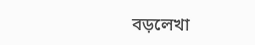বড়লেখা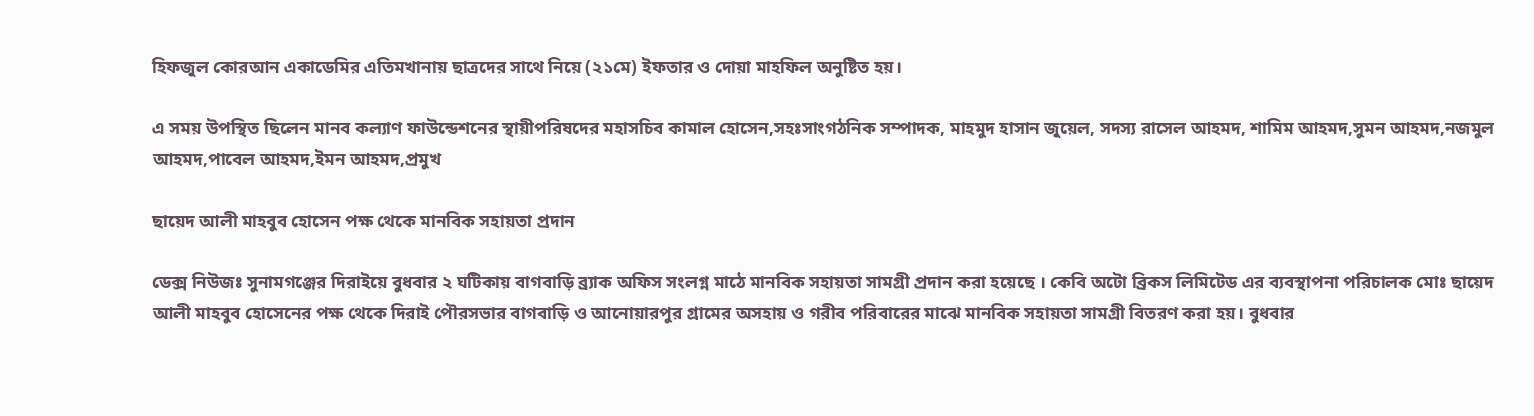হিফজুল কোরআন একাডেমির এতিমখানায় ছাত্রদের সাথে নিয়ে (২১মে) ইফতার ও দোয়া মাহফিল অনুষ্টিত হয়।

এ সময় উপস্থিত ছিলেন মানব কল্যাণ ফাউন্ডেশনের স্থায়ীপরিষদের মহাসচিব কামাল হোসেন,সহঃসাংগঠনিক সম্পাদক, মাহমুদ হাসান জুয়েল, সদস্য রাসেল আহমদ, শামিম আহমদ,সুমন আহমদ,নজমুল আহমদ,পাবেল আহমদ,ইমন আহমদ,প্রমুখ

ছায়েদ আলী মাহবুব হোসেন পক্ষ থেকে মানবিক সহায়তা প্রদান

ডেক্স নিউজঃ সুনামগঞ্জের দিরাইয়ে বুধবার ২ ঘটিকায় বাগবাড়ি ব্র্যাক অফিস সংলগ্ন মাঠে মানবিক সহায়তা সামগ্রী প্রদান করা হয়েছে । কেবি অটো ব্রিকস লিমিটেড এর ব্যবস্থাপনা পরিচালক মোঃ ছায়েদ আলী মাহবুব হোসেনের পক্ষ থেকে দিরাই পৌরসভার বাগবাড়ি ও আনোয়ারপুর গ্রামের অসহায় ও গরীব পরিবারের মাঝে মানবিক সহায়তা সামগ্রী বিতরণ করা হয়। বুধবার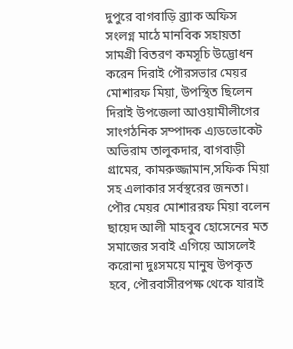দুপুরে বাগবাড়ি ব্র্যাক অফিস সংলগ্ন মাঠে মানবিক সহায়তা সামগ্রী বিতরণ কমসূচি উদ্ভোধন করেন দিরাই পৌরসভার মেয়র মোশারফ মিয়া, উপস্থিত ছিলেন দিরাই উপজেলা আওয়ামীলীগের সাংগঠনিক সম্পাদক এ্যডভোকেট অভিরাম তালুকদার, বাগবাড়ী গ্রামের, কামরুজ্জামান,সফিক মিয়া সহ এলাকার সর্বস্থরের জনতা। পৌর মেয়র মোশাররফ মিয়া বলেন ছায়েদ আলী মাহবুব হোসেনের মত সমাজের সবাই এগিয়ে আসলেই করোনা দুঃসময়ে মানুষ উপকৃত হবে, পৌরবাসীরপক্ষ থেকে যারাই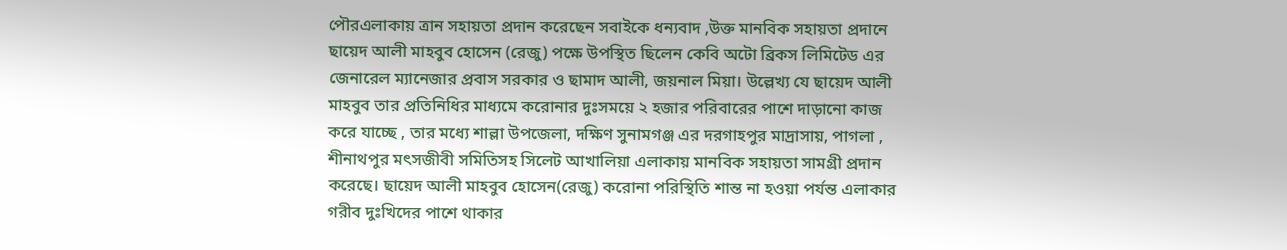পৌরএলাকায় ত্রান সহায়তা প্রদান করেছেন সবাইকে ধন্যবাদ ,উক্ত মানবিক সহায়তা প্রদানে ছায়েদ আলী মাহবুব হোসেন (রেজু) পক্ষে উপস্থিত ছিলেন কেবি অটো ব্রিকস লিমিটেড এর জেনারেল ম্যানেজার প্রবাস সরকার ও ছামাদ আলী, জয়নাল মিয়া। উল্লেখ্য যে ছায়েদ আলী মাহবুব তার প্রতিনিধির মাধ্যমে করোনার দুঃসময়ে ২ হজার পরিবারের পাশে দাড়ানো কাজ করে যাচ্ছে , তার মধ্যে শাল্লা উপজেলা, দক্ষিণ সুনামগঞ্জ এর দরগাহপুর মাদ্রাসায়, পাগলা , শীনাথপুর মৎসজীবী সমিতিসহ সিলেট আখালিয়া এলাকায় মানবিক সহায়তা সামগ্রী প্রদান করেছে। ছায়েদ আলী মাহবুব হোসেন(রেজু) করোনা পরিস্থিতি শান্ত না হওয়া পর্যন্ত এলাকার গরীব দুঃখিদের পাশে থাকার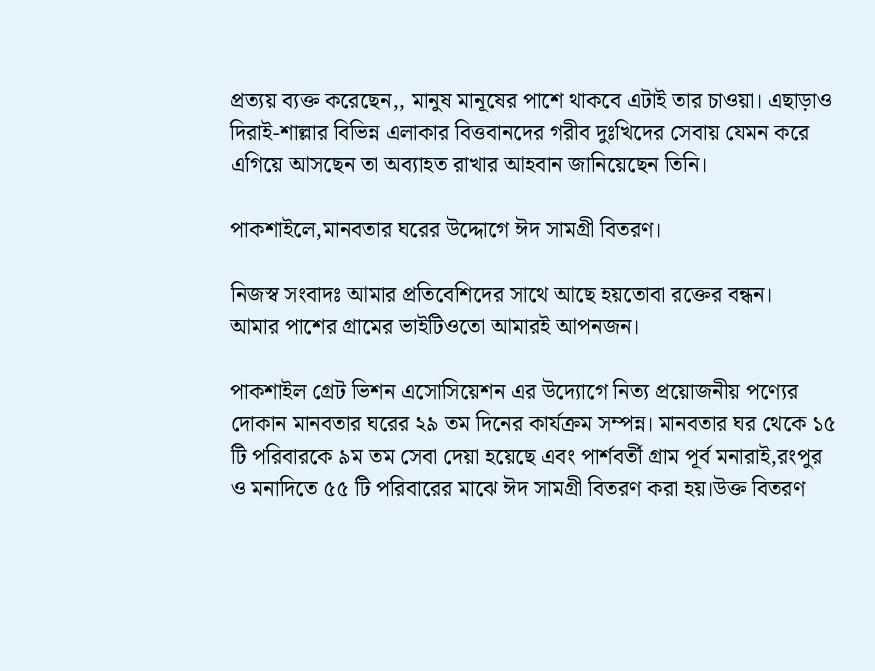প্রত্যয় ব্যক্ত করেছেন,, মানুষ মানূষের পাশে থাকবে এটাই তার চাওয়া। এছাড়াও দিরাই-শাল্লার বিভিন্ন এলাকার বিত্তবানদের গরীব দুঃখিদের সেবায় যেমন করে এগিয়ে আসছেন তা অব্যাহত রাখার আহবান জানিয়েছেন তিনি।

পাকশাইলে,মানবতার ঘরের উদ্দোগে ঈদ সামগ্রী বিতরণ।

নিজস্ব সংবাদঃ আমার প্রতিবেশিদের সাথে আছে হয়তোবা রক্তের বন্ধন।
আমার পাশের গ্রামের ভাইটিওতো আমারই আপনজন।

পাকশাইল গ্রেট ভিশন এসোসিয়েশন এর উদ্যোগে নিত্য প্রয়োজনীয় পণ্যের দোকান মানবতার ঘরের ২৯ তম দিনের কার্যক্রম সম্পন্ন। মানবতার ঘর থেকে ১৫ টি পরিবারকে ৯ম তম সেবা দেয়া হয়েছে এবং পার্শবর্তী গ্রাম পূর্ব মনারাই,রংপুর ও মনাদিতে ৫৫ টি পরিবারের মাঝে ঈদ সামগ্রী বিতরণ করা হয়।উক্ত বিতরণ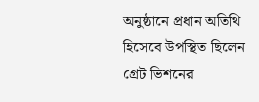অনুষ্ঠানে প্রধান অতিথি হিসেবে উপস্থিত ছিলেন গ্রেট ভিশনের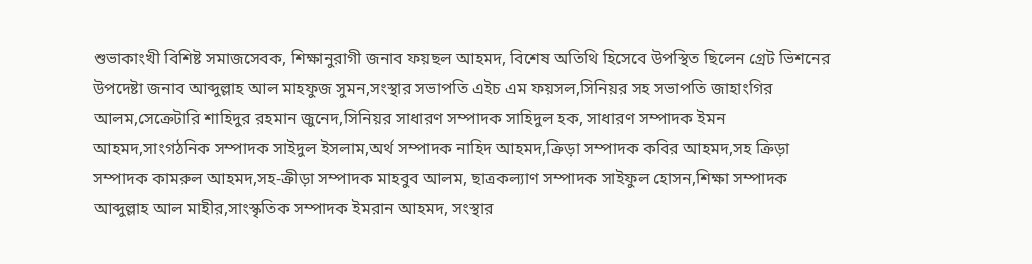শুভাকাংখী বিশিষ্ট সমাজসেবক, শিক্ষানুরাগী জনাব ফয়ছল আহমদ, বিশেষ অতিথি হিসেবে উপস্থিত ছিলেন গ্রেট ভিশনের উপদেষ্টা জনাব আব্দুল্লাহ আল মাহফুজ সুমন,সংস্থার সভাপতি এইচ এম ফয়সল,সিনিয়র সহ সভাপতি জাহাংগির আলম,সেক্রেটারি শাহিদুর রহমান জুনেদ,সিনিয়র সাধারণ সম্পাদক সাহিদুল হক, সাধারণ সম্পাদক ইমন আহমদ,সাংগঠনিক সম্পাদক সাইদুল ইসলাম,অর্থ সম্পাদক নাহিদ আহমদ,ক্রিড়া সম্পাদক কবির আহমদ,সহ ক্রিড়া সম্পাদক কামরুল আহমদ,সহ-ক্রীড়া সম্পাদক মাহবুব আলম, ছাত্রকল্যাণ সম্পাদক সাইফুল হোসন,শিক্ষা সম্পাদক আব্দুল্লাহ আল মাহীর,সাংস্কৃতিক সম্পাদক ইমরান আহমদ, সংস্থার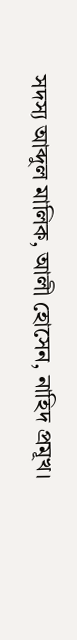সদস্য আব্দুল মালিক, আলী হোসেন, নাহিদ প্রমূখ।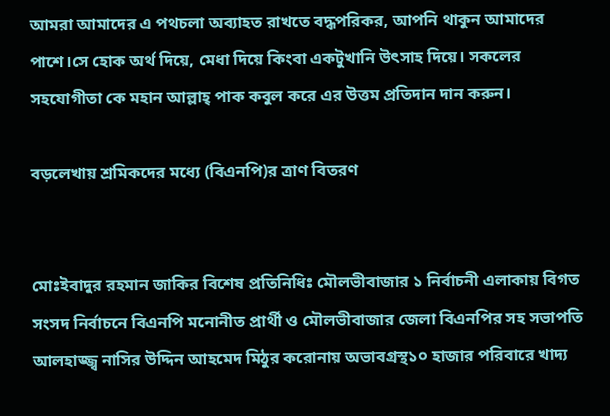আমরা আমাদের এ পথচলা অব্যাহত রাখতে বদ্ধপরিকর, আপনি থাকুন আমাদের পাশে।সে হোক অর্থ দিয়ে, মেধা দিয়ে কিংবা একটুখানি উৎসাহ দিয়ে। সকলের সহযোগীতা কে মহান আল্লাহ্‌ পাক কবুল করে এর উত্তম প্রতিদান দান করুন।

বড়লেখায় শ্রমিকদের মধ্যে (বিএনপি)র ত্রাণ বিতরণ


মোঃইবাদুর রহমান জাকির বিশেষ প্রতিনিধিঃ মৌলভীবাজার ১ নির্বাচনী এলাকায় বিগত সংসদ নির্বাচনে বিএনপি মনোনীত প্রার্থী ও মৌলভীবাজার জেলা বিএনপির সহ সভাপতি আলহাজ্জ্ব নাসির উদ্দিন আহমেদ মিঠুর করোনায় অভাবগ্রস্থ১০ হাজার পরিবারে খাদ্য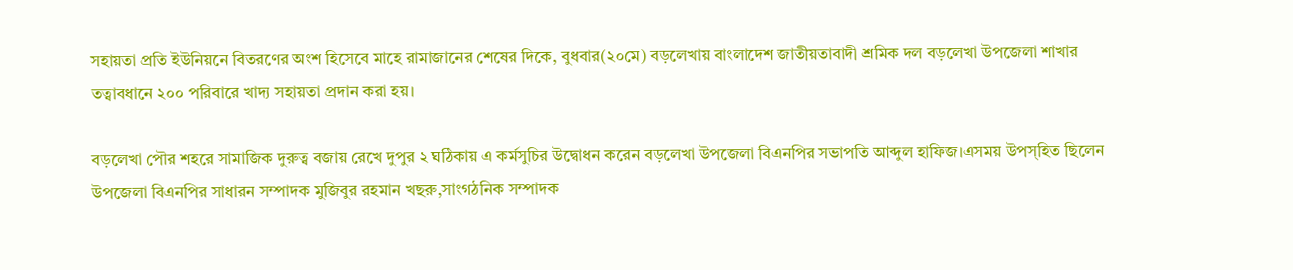সহায়তা প্রতি ইউনিয়নে বিতরণের অংশ হিসেবে মাহে রামাজানের শেষের দিকে, বুধবার(২০মে) বড়লেখায় বাংলাদেশ জাতীয়তাবাদী শ্রমিক দল বড়লেখা উপজেলা শাখার তত্বাবধানে ২০০ পরিবারে খাদ্য সহায়তা প্রদান করা হয়।

বড়লেখা পৌর শহরে সামাজিক দুরুত্ব বজায় রেখে দুপুর ২ ঘঠিকায় এ কর্মসুচির উদ্বোধন করেন বড়লেখা উপজেলা বিএনপির সভাপতি আব্দুল হাফিজ।এসময় উপস্হিত ছিলেন উপজেলা বিএনপির সাধারন সম্পাদক মুজিবুর রহমান খছরু,সাংগঠনিক সম্পাদক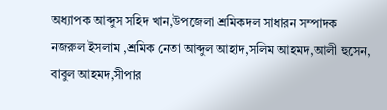অধ্যাপক আব্দুস সহিদ খান,উপজেলা শ্রমিকদল সাধারন সম্পাদক নজরুল ইসলাম ,শ্রমিক নেতা আব্দুল আহাদ,সলিম আহমদ,আলী হুসেন, বাবুল আহমদ,সীপার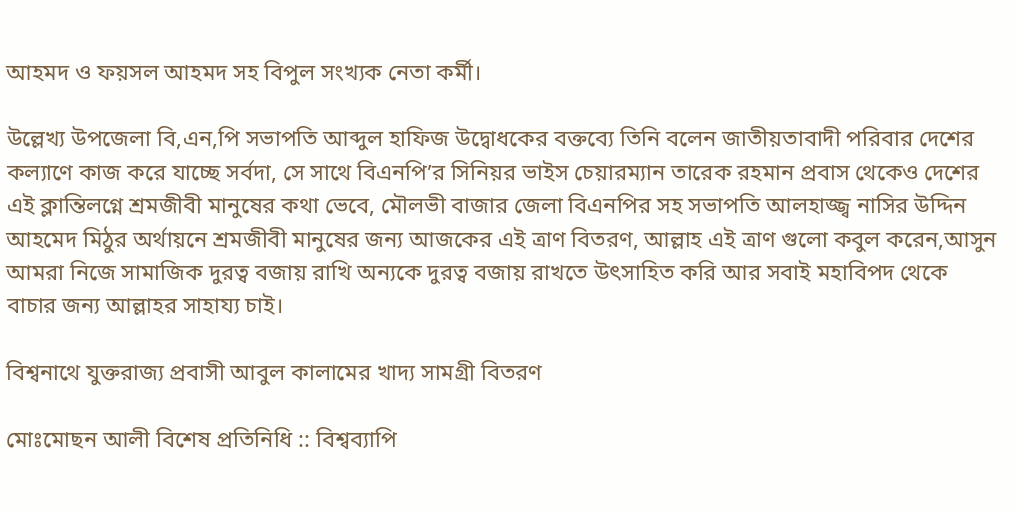আহমদ ও ফয়সল আহমদ সহ বিপুল সংখ্যক নেতা কর্মী।

উল্লেখ্য উপজেলা বি,এন,পি সভাপতি আব্দুল হাফিজ উদ্বোধকের বক্তব্যে তিনি বলেন জাতীয়তাবাদী পরিবার দেশের কল্যাণে কাজ করে যাচ্ছে সর্বদা, সে সাথে বিএনপি’র সিনিয়র ভাইস চেয়ারম্যান তারেক রহমান প্রবাস থেকেও দেশের এই ক্লান্তিলগ্নে শ্রমজীবী মানুষের কথা ভেবে, মৌলভী বাজার জেলা বিএনপির সহ সভাপতি আলহাজ্জ্ব নাসির উদ্দিন আহমেদ মিঠুর অর্থায়নে শ্রমজীবী মানুষের জন্য আজকের এই ত্রাণ বিতরণ, আল্লাহ এই ত্রাণ গুলো কবুল করেন,আসুন আমরা নিজে সামাজিক দুরত্ব বজায় রাখি অন্যকে দুরত্ব বজায় রাখতে উৎসাহিত করি আর সবাই মহাবিপদ থেকে বাচার জন্য আল্লাহর সাহায্য চাই।

বিশ্বনাথে যুক্তরাজ্য প্রবাসী আবুল কালামের খাদ্য সামগ্রী বিতরণ

মোঃমোছন আলী বিশেষ প্রতিনিধি :: বিশ্বব্যাপি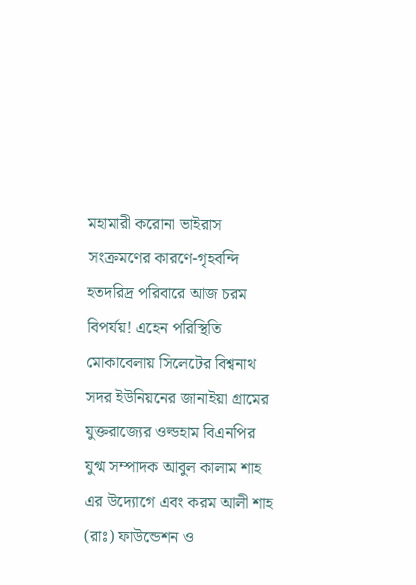মহামারী করোনা ভাইরাস সংক্রমণের কারণে-গৃহবন্দি হতদরিদ্র পরিবারে আজ চরম বিপর্যয়! এহেন পরিস্থিতি মোকাবেলায় সিলেটের বিশ্বনাথ সদর ইউনিয়নের জানাইয়া গ্রামের
যুক্তরাজ্যের ওল্ডহাম বিএনপির যুগ্ম সম্পাদক আবুল কালাম শাহ এর উদ্যোগে এবং করম আলী শাহ (রাঃ) ফাউন্ডেশন ও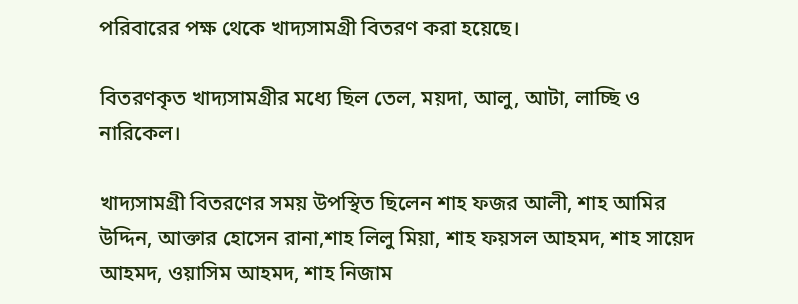পরিবারের পক্ষ থেকে খাদ্যসামগ্রী বিতরণ করা হয়েছে।

বিতরণকৃত খাদ্যসামগ্রীর মধ্যে ছিল তেল, ময়দা, আলু, আটা, লাচ্ছি ও নারিকেল।

খাদ্যসামগ্রী বিতরণের সময় উপস্থিত ছিলেন শাহ ফজর আলী, শাহ আমির উদ্দিন, আক্তার হোসেন রানা,শাহ লিলু মিয়া, শাহ ফয়সল আহমদ, শাহ সায়েদ আহমদ, ওয়াসিম আহমদ, শাহ নিজাম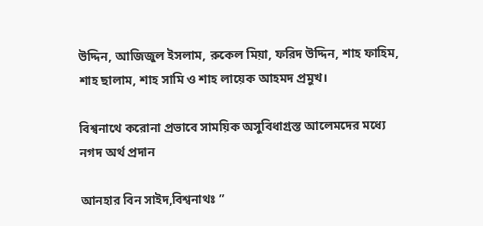উদ্দিন, আজিজুল ইসলাম, রুকেল মিয়া, ফরিদ উদ্দিন, শাহ ফাহিম, শাহ ছালাম, শাহ সামি ও শাহ লায়েক আহমদ প্রমুখ।

বিশ্বনাথে করোনা প্রভাবে সাময়িক অসুবিধাগ্রস্ত আলেমদের মধ্যে নগদ অর্থ প্রদান

আনহার বিন সাইদ,বিশ্বনাথঃ ”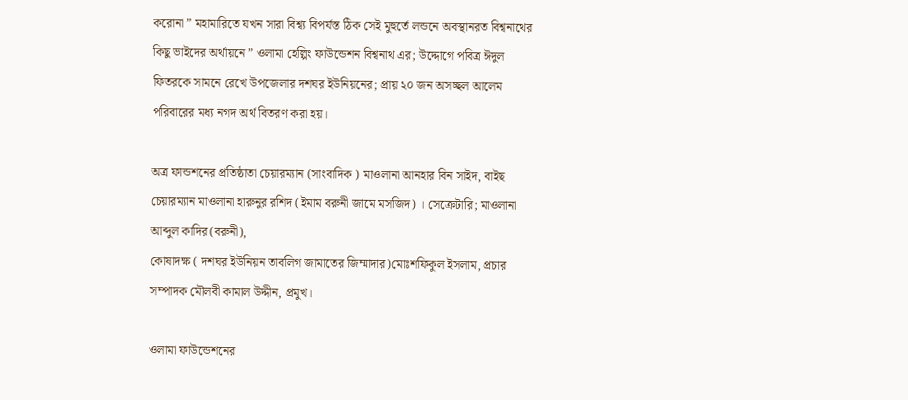করোনা ” মহামারিতে যখন সারা বিশ্ব্য বিপর্যস্ত ঠিক সেই মুহুর্তে লন্ডনে অবস্থানরত বিশ্বনাথের কিছু ভাইদের অর্থায়নে ” ওলামা হেল্পিং ফাউন্ডেশন বিশ্বনাথ এর; উদ্দোগে পবিত্র ঈদুল ফিতরকে সামনে রেখে উপজেলার দশঘর ইউনিয়নের; প্রায় ২০ জন অসচ্ছল আলেম পরিবারের মধ্য নগদ অর্থ বিতরণ করা হয়।

অত্র ফান্ডশনের প্রতিষ্ঠাতা চেয়ারম্যান (সাংবাদিক ) মাওলানা আনহার বিন সাইদ, বাইছ চেয়ারম্যান মাওলানা হারুনুর রশিদ (ইমাম বরুনী জামে মসজিদ) । সেক্রেটারি; মাওলানা আব্দুল কাদির(বরুনী),
কোষাদক্ষ ( দশঘর ইউনিয়ন তাবলিগ জামাতের জিম্মাদার)মোঃশফিকুল ইসলাম, প্রচার সম্পাদক মৌলবী কামাল উদ্দীন, প্রমুখ।

ওলামা ফাউন্ডেশনের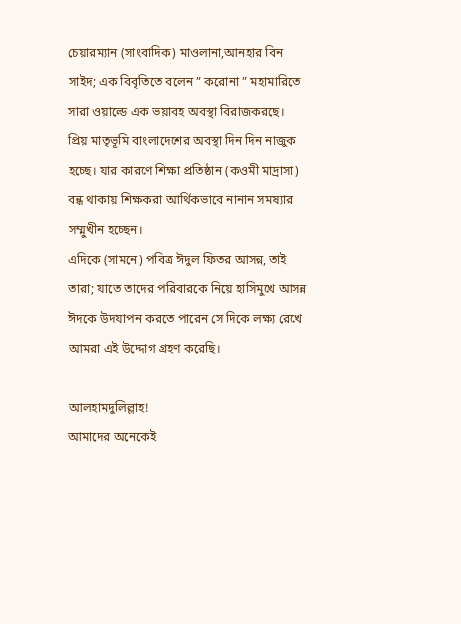চেয়ারম্যান (সাংবাদিক) মাওলানা,আনহার বিন সাইদ; এক বিবৃতিতে বলেন ” করোনা ” মহামারিতে সারা ওয়াল্ডে এক ভয়াবহ অবস্থা বিরাজকরছে।
প্রিয় মাতৃভূমি বাংলাদেশের অবস্থা দিন দিন নাজুক হচ্ছে। যার কারণে শিক্ষা প্রতিষ্ঠান (কওমী মাদ্রাসা) বন্ধ থাকায় শিক্ষকরা আর্থিকভাবে নানান সমষ্যার সম্মুখীন হচ্ছেন।
এদিকে (সামনে) পবিত্র ঈদুল ফিতর আসন্ন, তাই তারা; যাতে তাদের পরিবারকে নিয়ে হাসিমুখে আসন্ন ঈদকে উদযাপন করতে পারেন সে দিকে লক্ষ্য রেখে আমরা এই উদ্দোগ গ্রহণ করেছি।

আলহামদুলিল্লাহ!
আমাদের অনেকেই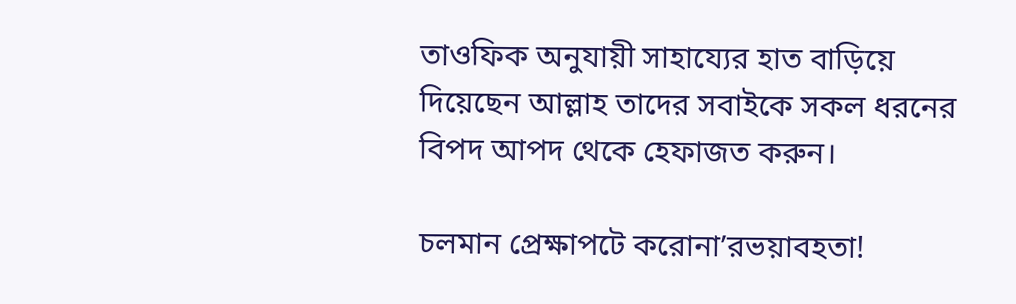তাওফিক অনুযায়ী সাহায্যের হাত বাড়িয়ে দিয়েছেন আল্লাহ তাদের সবাইকে সকল ধরনের বিপদ আপদ থেকে হেফাজত করুন।

চলমান প্রেক্ষাপটে করোনা’রভয়াবহতা!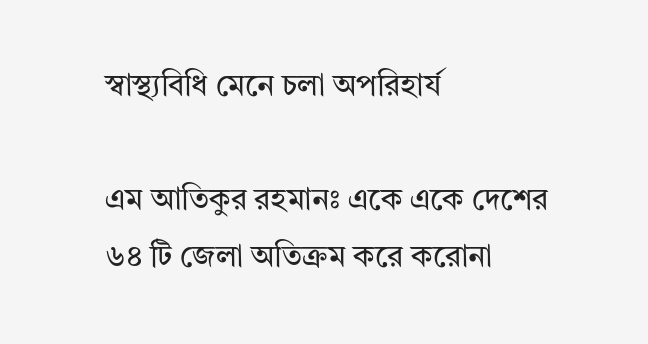স্বাস্থ্যবিধি মেনে চলা অপরিহার্য

এম আতিকুর রহমানঃ একে একে দেশের ৬৪ টি জেলা অতিক্রম করে করোনা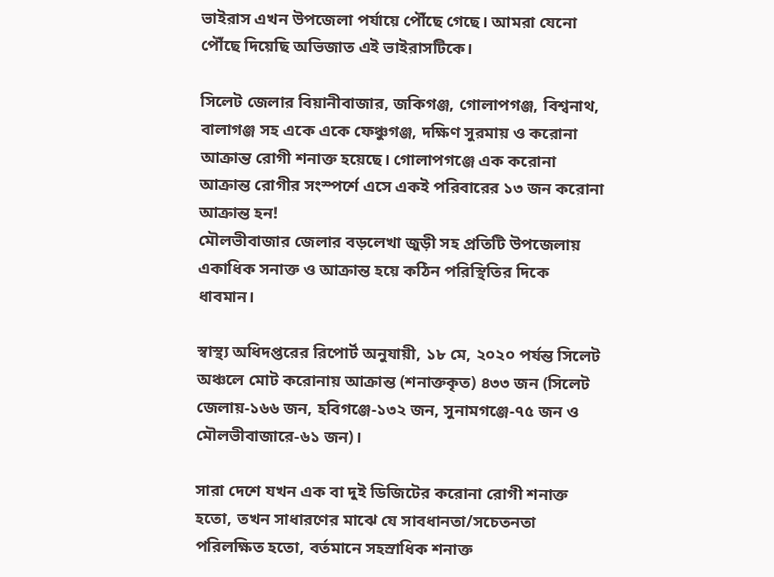ভাইরাস এখন উপজেলা পর্যায়ে পৌঁছে গেছে। আমরা যেনো পৌঁছে দিয়েছি অভিজাত এই ভাইরাসটিকে।

সিলেট জেলার বিয়ানীবাজার, জকিগঞ্জ, গোলাপগঞ্জ, বিশ্বনাথ, বালাগঞ্জ সহ একে একে ফেঞ্চুগঞ্জ, দক্ষিণ সুরমায় ও করোনা আক্রান্ত রোগী শনাক্ত হয়েছে। গোলাপগঞ্জে এক করোনা আক্রান্ত রোগীর সংস্পর্শে এসে একই পরিবারের ১৩ জন করোনা আক্রান্ত হন!
মৌলভীবাজার জেলার বড়লেখা জুড়ী সহ প্রতিটি উপজেলায় একাধিক সনাক্ত ও আক্রান্ত হয়ে কঠিন পরিস্থিতির দিকে ধাবমান।

স্বাস্থ্য অধিদপ্তরের রিপোর্ট অনুযায়ী, ১৮ মে, ২০২০ পর্যন্ত সিলেট অঞ্চলে মোট করোনায় আক্রান্ত (শনাক্তকৃত) ৪৩৩ জন (সিলেট জেলায়-১৬৬ জন, হবিগঞ্জে-১৩২ জন, সুনামগঞ্জে-৭৫ জন ও মৌলভীবাজারে-৬১ জন)।

সারা দেশে যখন এক বা দুই ডিজিটের করোনা রোগী শনাক্ত হতো, তখন সাধারণের মাঝে যে সাবধানতা/সচেতনতা পরিলক্ষিত হতো, বর্তমানে সহস্রাধিক শনাক্ত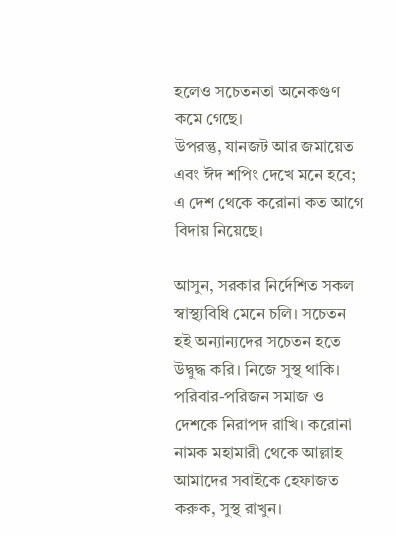হলেও সচেতনতা অনেকগুণ কমে গেছে।
উপরন্তু, যানজট আর জমায়েত এবং ঈদ শপিং দেখে মনে হবে; এ দেশ থেকে করোনা কত আগে বিদায় নিয়েছে।

আসুন, সরকার নির্দেশিত সকল স্বাস্থ্যবিধি মেনে চলি। সচেতন হই অন্যান্যদের সচেতন হতে উদ্বুদ্ধ করি। নিজে সুস্থ থাকি। পরিবার-পরিজন সমাজ ও দেশকে নিরাপদ রাখি। করোনা নামক মহামারী থেকে আল্লাহ আমাদের সবাইকে হেফাজত করুক, সুস্থ রাখুন।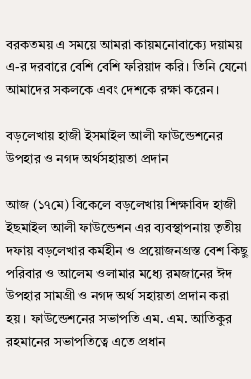বরকতময় এ সময়ে আমরা কায়মনোবাক্যে দয়াময় এ-র দরবারে বেশি বেশি ফরিয়াদ করি। তিনি যেনো আমাদের সকলকে এবং দেশকে রক্ষা করেন।

বড়লেখায় হাজী ইসমাইল আলী ফাউন্ডেশনের উপহার ও নগদ অর্থসহায়তা প্রদান

আজ (১৭মে) বিকেলে বড়লেখায় শিক্ষাবিদ হাজী ইছমাইল আলী ফাউন্ডেশন এর ব্যবস্থাপনায় তৃতীয় দফায় বড়লেখার কর্মহীন ও প্রয়োজনগ্রস্ত বেশ কিছু পরিবার ও আলেম ওলামার মধ্যে রমজানের ঈদ উপহার সামগ্রী ও নগদ অর্থ সহায়তা প্রদান করা হয়। ফাউন্ডেশনের সভাপতি এম. এম. আতিকুর রহমানের সভাপতিত্বে এতে প্রধান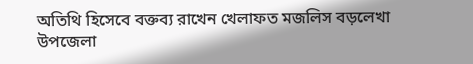অতিথি হিসেবে বক্তব্য রাখেন খেলাফত মজলিস বড়লেখা উপজেলা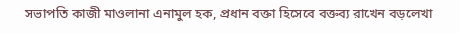সভাপতি কাজী মাওলানা এনামুল হক, প্রধান বক্তা হিসেবে বক্তব্য রাখেন বড়লেখা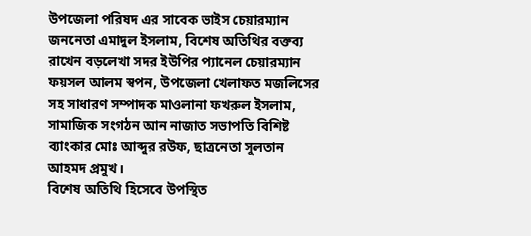উপজেলা পরিষদ এর সাবেক ভাইস চেয়ারম্যান জননেতা এমাদুল ইসলাম, বিশেষ অতিথির বক্তব্য রাখেন বড়লেখা সদর ইউপির প্যানেল চেয়ারম্যান ফয়সল আলম স্বপন, উপজেলা খেলাফত মজলিসের সহ সাধারণ সম্পাদক মাওলানা ফখরুল ইসলাম, সামাজিক সংগঠন আন নাজাত সভাপতি বিশিষ্ট ব্যাংকার মোঃ আব্দুর রউফ, ছাত্রনেতা সুলতান আহমদ প্রমুখ।
বিশেষ অতিথি হিসেবে উপস্থিত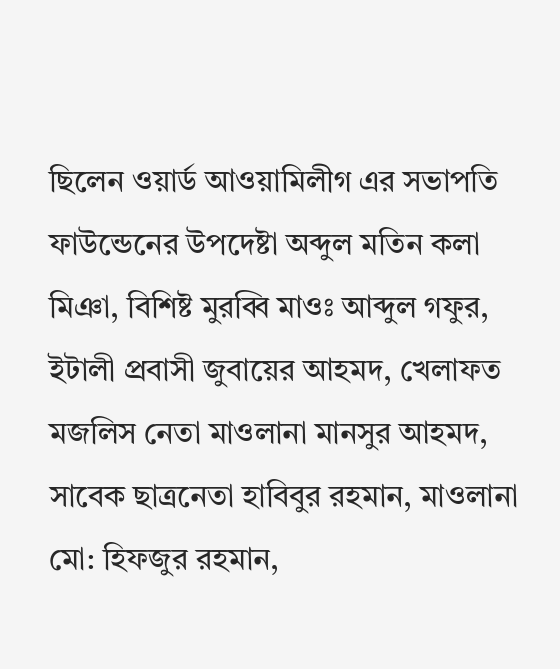ছিলেন ওয়ার্ড আওয়ামিলীগ এর সভাপতি ফাউন্ডেনের উপদেষ্টা অব্দুল মতিন কলা মিঞা, বিশিষ্ট মুরব্বি মাওঃ আব্দুল গফুর, ইটালী প্রবাসী জুবায়ের আহমদ, খেলাফত মজলিস নেতা মাওলানা মানসুর আহমদ, সাবেক ছাত্রনেতা হাবিবুর রহমান, মাওলানা মো: হিফজুর রহমান,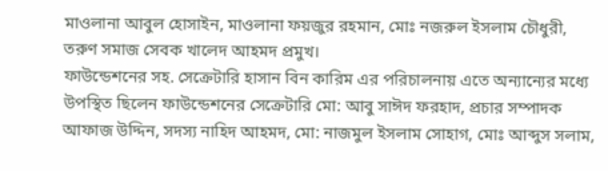মাওলানা আবুল হোসাইন, মাওলানা ফয়জুর রহমান, মোঃ নজরুল ইসলাম চৌধুরী, তরুণ সমাজ সেবক খালেদ আহমদ প্রমুখ।
ফাউন্ডেশনের সহ. সেক্রেটারি হাসান বিন কারিম এর পরিচালনায় এতে অন্যান্যের মধ্যে উপস্থিত ছিলেন ফাউন্ডেশনের সেক্রেটারি মো: আবু সাঈদ ফরহাদ, প্রচার সম্পাদক আফাজ উদ্দিন, সদস্য নাহিদ আহমদ, মো: নাজমুল ইসলাম সোহাগ, মোঃ আব্দুস সলাম,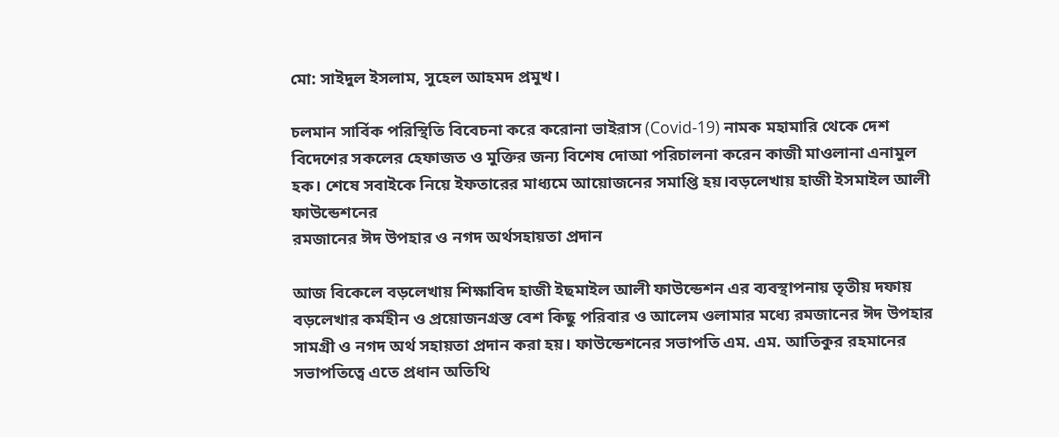মো: সাইদুল ইসলাম, সুহেল আহমদ প্রমুখ।

চলমান সার্বিক পরিস্থিতি বিবেচনা করে করোনা ভাইরাস (Covid-19) নামক মহামারি থেকে দেশ বিদেশের সকলের হেফাজত ও মুক্তির জন্য বিশেষ দোআ পরিচালনা করেন কাজী মাওলানা এনামুল হক। শেষে সবাইকে নিয়ে ইফতারের মাধ্যমে আয়োজনের সমাপ্তি হয়।বড়লেখায় হাজী ইসমাইল আলী ফাউন্ডেশনের
রমজানের ঈদ উপহার ও নগদ অর্থসহায়তা প্রদান

আজ বিকেলে বড়লেখায় শিক্ষাবিদ হাজী ইছমাইল আলী ফাউন্ডেশন এর ব্যবস্থাপনায় তৃতীয় দফায় বড়লেখার কর্মহীন ও প্রয়োজনগ্রস্ত বেশ কিছু পরিবার ও আলেম ওলামার মধ্যে রমজানের ঈদ উপহার সামগ্রী ও নগদ অর্থ সহায়তা প্রদান করা হয়। ফাউন্ডেশনের সভাপতি এম. এম. আতিকুর রহমানের সভাপতিত্বে এতে প্রধান অতিথি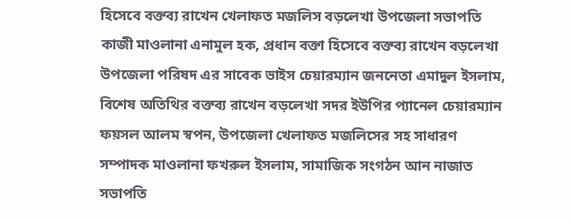হিসেবে বক্তব্য রাখেন খেলাফত মজলিস বড়লেখা উপজেলা সভাপতি কাজী মাওলানা এনামুল হক, প্রধান বক্তা হিসেবে বক্তব্য রাখেন বড়লেখা উপজেলা পরিষদ এর সাবেক ভাইস চেয়ারম্যান জননেতা এমাদুল ইসলাম, বিশেষ অতিথির বক্তব্য রাখেন বড়লেখা সদর ইউপির প্যানেল চেয়ারম্যান ফয়সল আলম স্বপন, উপজেলা খেলাফত মজলিসের সহ সাধারণ সম্পাদক মাওলানা ফখরুল ইসলাম, সামাজিক সংগঠন আন নাজাত সভাপতি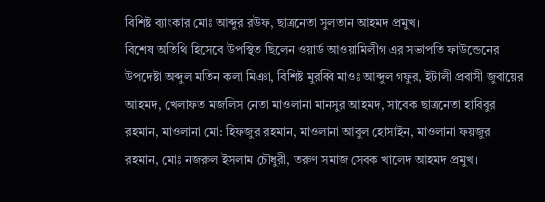বিশিষ্ট ব্যাংকার মোঃ আব্দুর রউফ, ছাত্রনেতা সুলতান আহমদ প্রমুখ।
বিশেষ অতিথি হিসেবে উপস্থিত ছিলেন ওয়ার্ড আওয়ামিলীগ এর সভাপতি ফাউন্ডেনের উপদেষ্টা অব্দুল মতিন কলা মিঞা, বিশিষ্ট মুরব্বি মাওঃ আব্দুল গফুর, ইটালী প্রবাসী জুবায়ের আহমদ, খেলাফত মজলিস নেতা মাওলানা মানসুর আহমদ, সাবেক ছাত্রনেতা হাবিবুর রহমান, মাওলানা মো: হিফজুর রহমান, মাওলানা আবুল হোসাইন, মাওলানা ফয়জুর রহমান, মোঃ নজরুল ইসলাম চৌধুরী, তরুণ সমাজ সেবক খালেদ আহমদ প্রমুখ।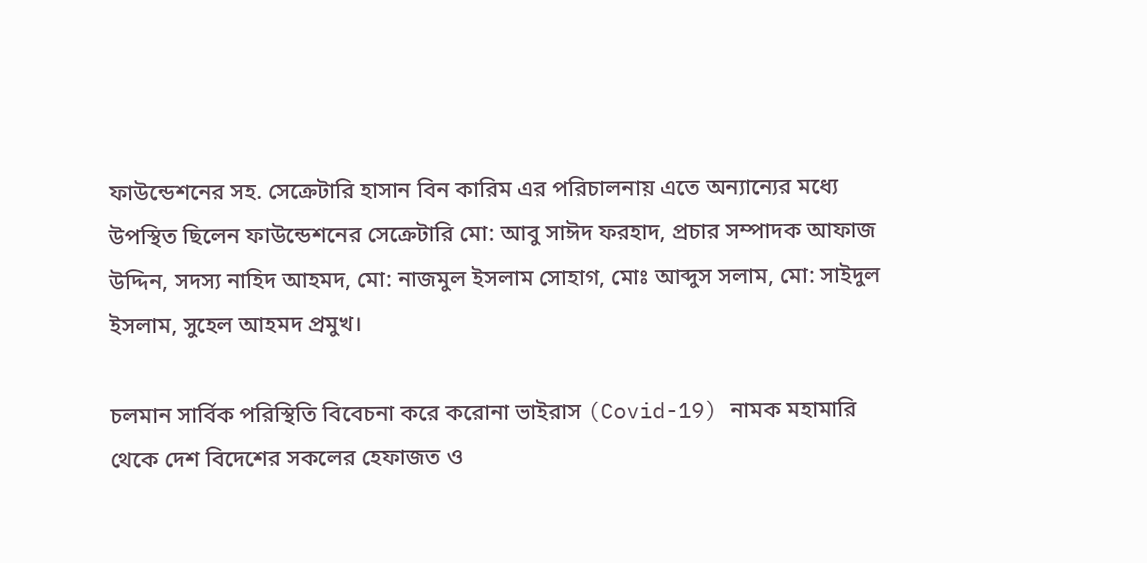ফাউন্ডেশনের সহ. সেক্রেটারি হাসান বিন কারিম এর পরিচালনায় এতে অন্যান্যের মধ্যে উপস্থিত ছিলেন ফাউন্ডেশনের সেক্রেটারি মো: আবু সাঈদ ফরহাদ, প্রচার সম্পাদক আফাজ উদ্দিন, সদস্য নাহিদ আহমদ, মো: নাজমুল ইসলাম সোহাগ, মোঃ আব্দুস সলাম, মো: সাইদুল ইসলাম, সুহেল আহমদ প্রমুখ।

চলমান সার্বিক পরিস্থিতি বিবেচনা করে করোনা ভাইরাস (Covid-19) নামক মহামারি থেকে দেশ বিদেশের সকলের হেফাজত ও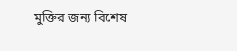মুক্তির জন্য বিশেষ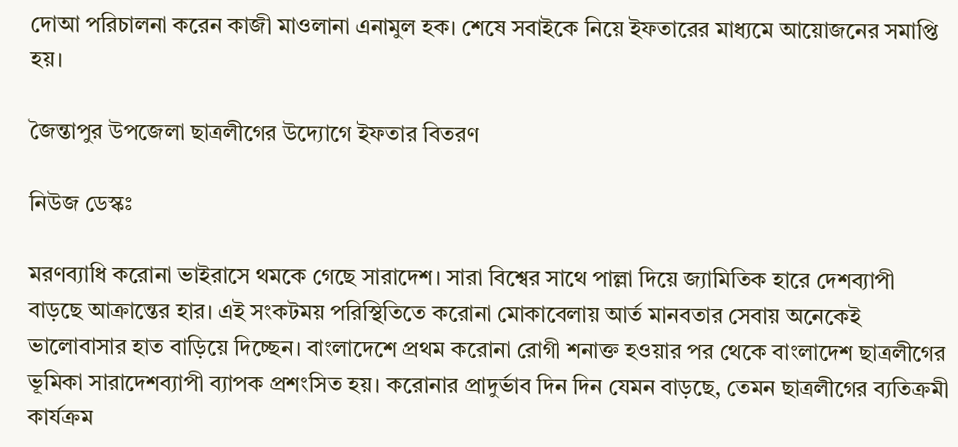দোআ পরিচালনা করেন কাজী মাওলানা এনামুল হক। শেষে সবাইকে নিয়ে ইফতারের মাধ্যমে আয়োজনের সমাপ্তি হয়।

জৈন্তাপুর উপজেলা ছাত্রলীগের উদ্যোগে ইফতার বিতরণ

নিউজ ডেস্কঃ

মরণব্যাধি করোনা ভাইরাসে থমকে গেছে সারাদেশ। সারা বিশ্বের সাথে পাল্লা দিয়ে জ্যামিতিক হারে দেশব্যাপী বাড়ছে আক্রান্তের হার। এই সংকটময় পরিস্থিতিতে করোনা মোকাবেলায় আর্ত মানবতার সেবায় অনেকেই ভালোবাসার হাত বাড়িয়ে দিচ্ছেন। বাংলাদেশে প্রথম করোনা রোগী শনাক্ত হওয়ার পর থেকে বাংলাদেশ ছাত্রলীগের ভূমিকা সারাদেশব্যাপী ব্যাপক প্রশংসিত হয়। করোনার প্রাদুর্ভাব দিন দিন যেমন বাড়ছে, তেমন ছাত্রলীগের ব্যতিক্রমী কার্যক্রম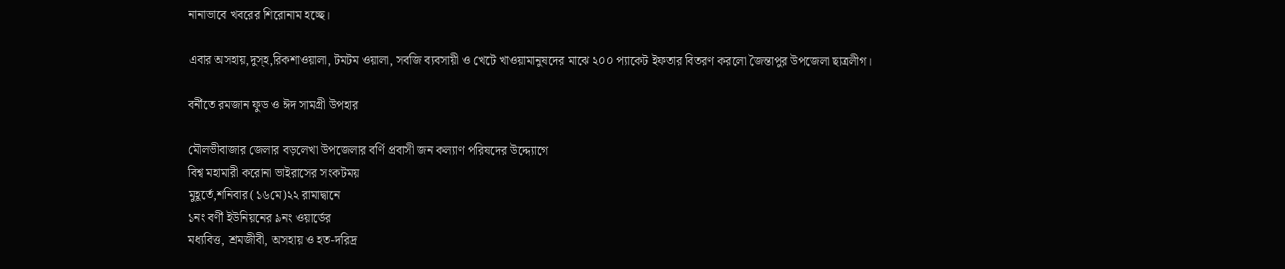নানাভাবে খবরের শিরোনাম হচ্ছে।

এবার অসহায়,দুস্হ,রিকশাওয়ালা, টমটম ওয়ালা, সবজি ব্যবসায়ী ও খেটে খাওয়ামানুষদের মাঝে ২০০ প্যাকেট ইফতার বিতরণ করলো জৈন্তাপুর উপজেলা ছাত্রলীগ।

বর্নীতে রমজান ফুড ও ঈদ সামগ্রী উপহার

মৌলভীবাজার জেলার বড়লেখা উপজেলার বর্ণি প্রবাসী জন কল্যাণ পরিষদের উদ্দ্যোগে
বিশ্ব মহামারী করোনা ভাইরাসের সংকটময়
মুহূর্তে,শনিবার(১৬মে)২২ রামাদ্বানে
১নং বর্ণী ইউনিয়নের ৯নং ওয়ার্ডের
মধ্যবিত্ত, শ্রমজীবী, অসহায় ও হত-দরিদ্র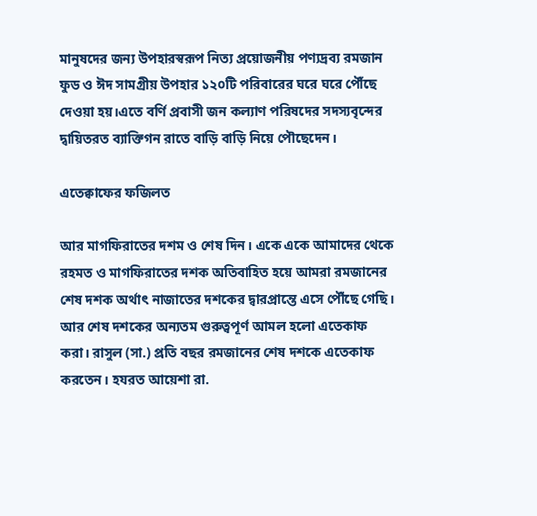মানুষদের জন্য উপহারস্বরূপ নিত্য প্রয়োজনীয় পণ্যদ্রব্য রমজান ফুড ও ঈদ সামগ্রীয় উপহার ১২০টি পরিবারের ঘরে ঘরে পৌঁছে দেওয়া হয়।এতে বর্ণি প্রবাসী জন কল্যাণ পরিষদের সদস্যবৃন্দের দ্বায়িতরত ব্যাক্তিগন রাতে বাড়ি বাড়ি নিয়ে পৌছেদেন।

এতেক্বাফের ফজিলত

আর মাগফিরাতের দশম ও শেষ দিন। একে একে আমাদের থেকে রহমত ও মাগফিরাতের দশক অতিবাহিত হয়ে আমরা রমজানের শেষ দশক অর্থাৎ নাজাতের দশকের দ্বারপ্রান্তে এসে পৌঁছে গেছি। আর শেষ দশকের অন্যতম গুরুত্বপূর্ণ আমল হলো এতেকাফ করা। রাসুল (সা.) প্রতি বছর রমজানের শেষ দশকে এতেকাফ করতেন। হযরত আয়েশা রা.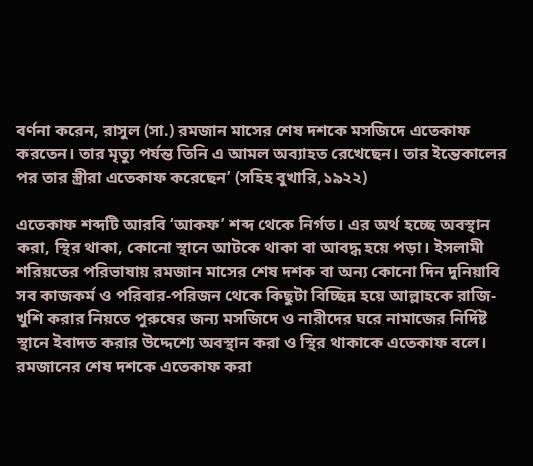বর্ণনা করেন, রাসুল (সা.) রমজান মাসের শেষ দশকে মসজিদে এতেকাফ করতেন। তার মৃত্যু পর্যন্ত তিনি এ আমল অব্যাহত রেখেছেন। তার ইন্তেকালের পর তার স্ত্রীরা এতেকাফ করেছেন’ (সহিহ বুখারি,১৯২২)

এতেকাফ শব্দটি আরবি ‘আকফ’ শব্দ থেকে নির্গত। এর অর্থ হচ্ছে অবস্থান করা, স্থির থাকা, কোনো স্থানে আটকে থাকা বা আবদ্ধ হয়ে পড়া। ইসলামী শরিয়তের পরিভাষায় রমজান মাসের শেষ দশক বা অন্য কোনো দিন দুনিয়াবি সব কাজকর্ম ও পরিবার-পরিজন থেকে কিছুটা বিচ্ছিন্ন হয়ে আল্লাহকে রাজি-খুশি করার নিয়তে পুরুষের জন্য মসজিদে ও নারীদের ঘরে নামাজের নির্দিষ্ট স্থানে ইবাদত করার উদ্দেশ্যে অবস্থান করা ও স্থির থাকাকে এতেকাফ বলে। রমজানের শেষ দশকে এতেকাফ করা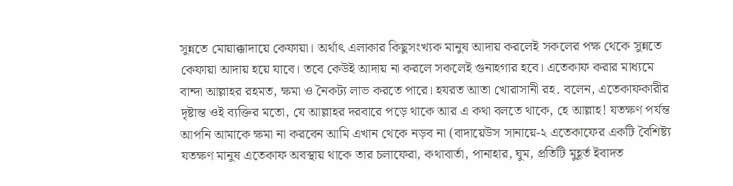সুন্নতে মোয়াক্কাদায়ে কেফায়া। অর্থাৎ এলাকার কিছুসংখ্যক মানুষ আদায় করলেই সকলের পক্ষ থেকে সুন্নতে কেফায়া আদায় হয়ে যাবে। তবে কেউই আদায় না করলে সকলেই গুনাহগার হবে। এতেকাফ করার মাধ্যমে বান্দা আল্লাহর রহমত, ক্ষমা ও নৈকট্য লাভ করতে পারে। হযরত আতা খোরাসানী রহ. বলেন, এতেকাফকারীর দৃষ্টান্ত ওই ব্যক্তির মতো, যে আল্লাহর দরবারে পড়ে থাকে আর এ কথা বলতে থাকে, হে আল্লাহ! যতক্ষণ পর্যন্ত আপনি আমাকে ক্ষমা না করবেন আমি এখান থেকে নড়ব না (বাদায়েউস সানায়ে-২ এতেকাফের একটি বৈশিষ্ট্য যতক্ষণ মানুষ এতেকাফ অবস্থায় থাকে তার চলাফেরা, কথাবার্তা, পানাহার, ঘুম, প্রতিটি মুহূর্ত ইবাদত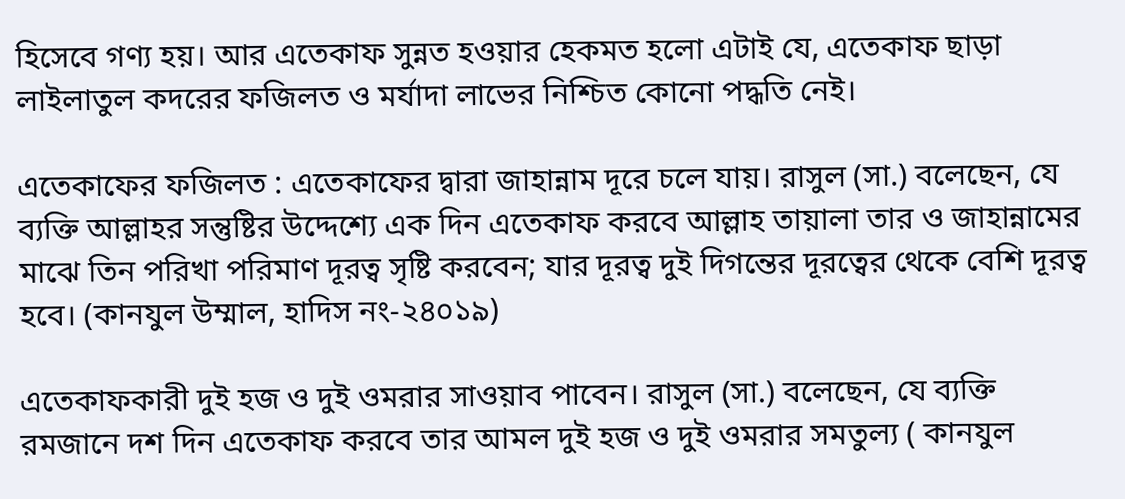হিসেবে গণ্য হয়। আর এতেকাফ সুন্নত হওয়ার হেকমত হলো এটাই যে, এতেকাফ ছাড়া লাইলাতুল কদরের ফজিলত ও মর্যাদা লাভের নিশ্চিত কোনো পদ্ধতি নেই।

এতেকাফের ফজিলত : এতেকাফের দ্বারা জাহান্নাম দূরে চলে যায়। রাসুল (সা.) বলেছেন, যে ব্যক্তি আল্লাহর সন্তুষ্টির উদ্দেশ্যে এক দিন এতেকাফ করবে আল্লাহ তায়ালা তার ও জাহান্নামের মাঝে তিন পরিখা পরিমাণ দূরত্ব সৃষ্টি করবেন; যার দূরত্ব দুই দিগন্তের দূরত্বের থেকে বেশি দূরত্ব হবে। (কানযুল উম্মাল, হাদিস নং-২৪০১৯)

এতেকাফকারী দুই হজ ও দুই ওমরার সাওয়াব পাবেন। রাসুল (সা.) বলেছেন, যে ব্যক্তি রমজানে দশ দিন এতেকাফ করবে তার আমল দুই হজ ও দুই ওমরার সমতুল্য ( কানযুল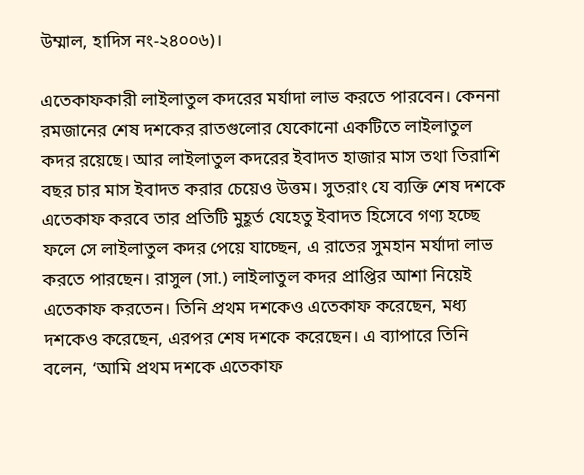উম্মাল, হাদিস নং-২৪০০৬)।

এতেকাফকারী লাইলাতুল কদরের মর্যাদা লাভ করতে পারবেন। কেননা রমজানের শেষ দশকের রাতগুলোর যেকোনো একটিতে লাইলাতুল কদর রয়েছে। আর লাইলাতুল কদরের ইবাদত হাজার মাস তথা তিরাশি বছর চার মাস ইবাদত করার চেয়েও উত্তম। সুতরাং যে ব্যক্তি শেষ দশকে এতেকাফ করবে তার প্রতিটি মুহূর্ত যেহেতু ইবাদত হিসেবে গণ্য হচ্ছে ফলে সে লাইলাতুল কদর পেয়ে যাচ্ছেন, এ রাতের সুমহান মর্যাদা লাভ করতে পারছেন। রাসুল (সা.) লাইলাতুল কদর প্রাপ্তির আশা নিয়েই এতেকাফ করতেন। তিনি প্রথম দশকেও এতেকাফ করেছেন, মধ্য দশকেও করেছেন, এরপর শেষ দশকে করেছেন। এ ব্যাপারে তিনি বলেন, ‘আমি প্রথম দশকে এতেকাফ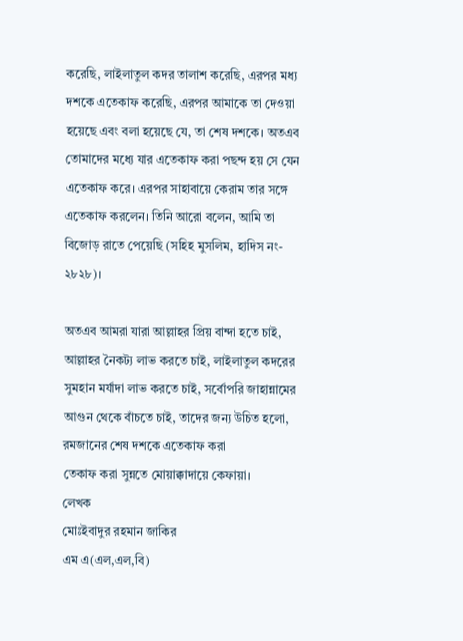করেছি, লাইলাতুল কদর তালাশ করেছি, এরপর মধ্য দশকে এতেকাফ করেছি, এরপর আমাকে তা দেওয়া হয়েছে এবং বলা হয়েছে যে, তা শেষ দশকে। অতএব তোমাদের মধ্যে যার এতেকাফ করা পছন্দ হয় সে যেন এতেকাফ করে। এরপর সাহাবায়ে কেরাম তার সঙ্গে এতেকাফ করলেন। তিনি আরো বলেন, আমি তা বিজোড় রাতে পেয়েছি (সহিহ মুসলিম, হাদিস নং- ২৮২৮)।

অতএব আমরা যারা আল্লাহর প্রিয় বান্দা হতে চাই, আল্লাহর নৈকট্য লাভ করতে চাই, লাইলাতুল কদরের সুমহান মর্যাদা লাভ করতে চাই, সর্বোপরি জাহান্নামের আগুন থেকে বাঁচতে চাই, তাদের জন্য উচিত হলো, রমজানের শেষ দশকে এতেকাফ করা
তেকাফ করা সুন্নতে মোয়াক্কাদায়ে কেফায়া।
লেখক
মোঃইবাদুর রহমান জাকির
এম এ(এল,এল,বি)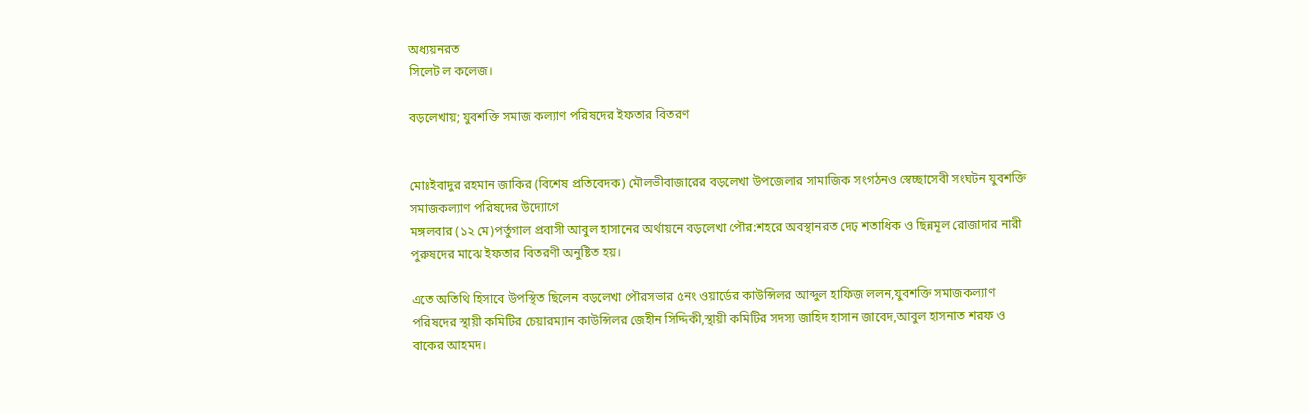অধ্যয়নরত
সিলেট ল কলেজ।

বড়লেখায়; যুবশক্তি সমাজ কল্যাণ পরিষদের ইফতার বিতরণ


মোঃইবাদুর রহমান জাকির (বিশেষ প্রতিবেদক) মৌলভীবাজারের বড়লেখা উপজেলার সামাজিক সংগঠনও স্বেচ্ছাসেবী সংঘটন যুবশক্তি সমাজকল্যাণ পরিষদের উদ্যোগে
মঙ্গলবার (১২ মে)পর্তুগাল প্রবাসী আবুল হাসানের অর্থায়নে বড়লেখা পৌর:শহরে অবস্থানরত দেঢ় শতাধিক ও ছিন্নমূল রোজাদার নারী পুরুষদের মাঝে ইফতার বিতরণী অনুষ্টিত হয়।

এতে অতিথি হিসাবে উপস্থিত ছিলেন বড়লেখা পৌরসভার ৫নং ওয়ার্ডের কাউন্সিলর আব্দুল হাফিজ ললন,যুবশক্তি সমাজকল্যাণ পরিষদের স্থায়ী কমিটির চেয়ারম্যান কাউন্সিলর জেহীন সিদ্দিকী,স্থায়ী কমিটির সদস্য জাহিদ হাসান জাবেদ,আবুল হাসনাত শরফ ও বাকের আহমদ।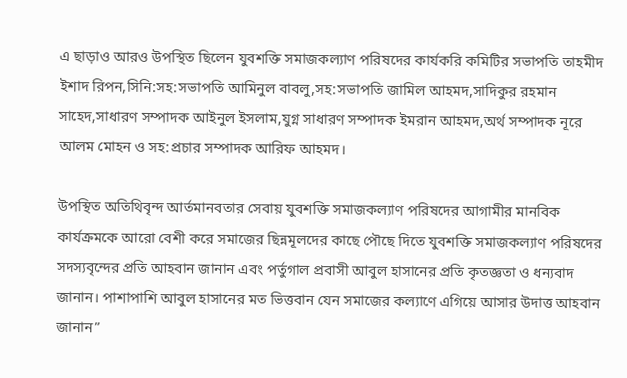এ ছাড়াও আরও উপস্থিত ছিলেন যুবশক্তি সমাজকল্যাণ পরিষদের কার্যকরি কমিটির সভাপতি তাহমীদ ইশাদ রিপন,সিনি:সহ:সভাপতি আমিনুল বাবলু,সহ:সভাপতি জামিল আহমদ,সাদিকুর রহমান সাহেদ,সাধারণ সম্পাদক আইনুল ইসলাম,যুগ্ন সাধারণ সম্পাদক ইমরান আহমদ,অর্থ সম্পাদক নূরে আলম মোহন ও সহ:প্রচার সম্পাদক আরিফ আহমদ।

উপস্থিত অতিথিবৃন্দ আর্তমানবতার সেবায় যুবশক্তি সমাজকল্যাণ পরিষদের আগামীর মানবিক কার্যক্রমকে আরো বেশী করে সমাজের ছিন্নমূলদের কাছে পৌছে দিতে যুবশক্তি সমাজকল্যাণ পরিষদের সদস্যবৃন্দের প্রতি আহবান জানান এবং পর্তুগাল প্রবাসী আবুল হাসানের প্রতি কৃতজ্ঞতা ও ধন্যবাদ জানান। পাশাপাশি আবুল হাসানের মত ভিত্তবান যেন সমাজের কল্যাণে এগিয়ে আসার উদাত্ত আহবান জানান”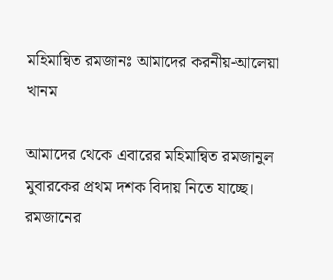মহিমান্বিত রমজানঃ আমাদের করনীয়-আলেয়া খানম

আমাদের থেকে এবারের মহিমান্বিত রমজানুল মুবারকের প্রথম দশক বিদায় নিতে যাচ্ছে। রমজানের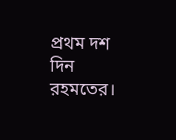প্রথম দশ দিন রহমতের।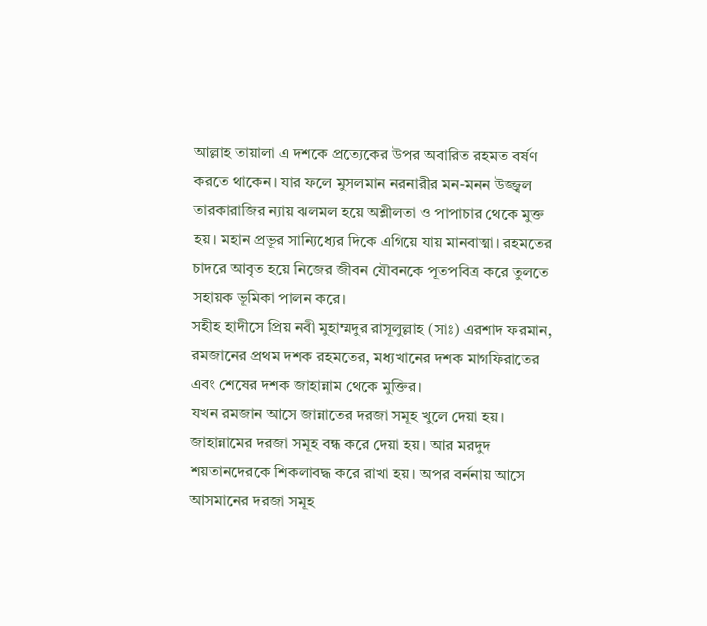আল্লাহ তায়ালা এ দশকে প্রত্যেকের উপর অবারিত রহমত বর্ষণ করতে থাকেন। যার ফলে মুসলমান নরনারীর মন-মনন উজ্জ্বল তারকারাজির ন্যায় ঝলমল হয়ে অশ্লীলতা ও পাপাচার থেকে মুক্ত হয়। মহান প্রভূর সান্যিধ্যের দিকে এগিয়ে যায় মানবাত্মা। রহমতের চাদরে আবৃত হয়ে নিজের জীবন যৌবনকে পূতপবিত্র করে তুলতে সহায়ক ভূমিকা পালন করে।
সহীহ হাদীসে প্রিয় নবী মুহাম্মদুর রাসূলুল্লাহ (সাঃ) এরশাদ ফরমান, রমজানের প্রথম দশক রহমতের, মধ্যখানের দশক মাগফিরাতের এবং শেষের দশক জাহান্নাম থেকে মুক্তির।
যখন রমজান আসে জান্নাতের দরজা সমূহ খুলে দেয়া হয়। জাহান্নামের দরজা সমূহ বন্ধ করে দেয়া হয়। আর মরদুদ শয়তানদেরকে শিকলাবদ্ধ করে রাখা হয়। অপর বর্ননায় আসে আসমানের দরজা সমূহ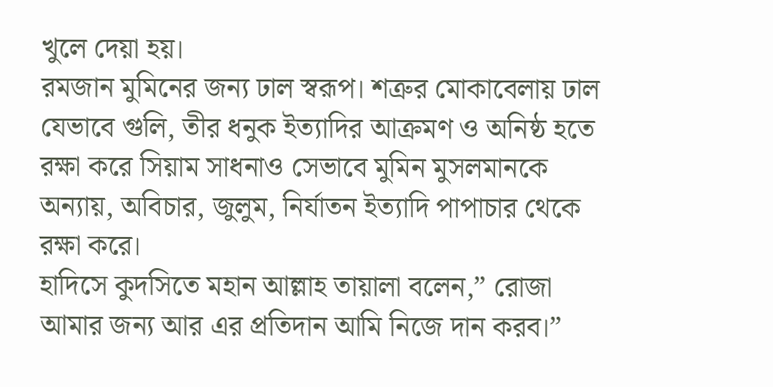খুলে দেয়া হয়।
রমজান মুমিনের জন্য ঢাল স্বরূপ। শত্রুর মোকাবেলায় ঢাল যেভাবে গুলি, তীর ধনুক ইত্যাদির আক্রমণ ও অনিষ্ঠ হতে রক্ষা করে সিয়াম সাধনাও সেভাবে মুমিন মুসলমানকে অন্যায়, অবিচার, জুলুম, নির্যাতন ইত্যাদি পাপাচার থেকে রক্ষা করে।
হাদিসে কুদসিতে মহান আল্লাহ তায়ালা বলেন,” রোজা আমার জন্য আর এর প্রতিদান আমি নিজে দান করব।”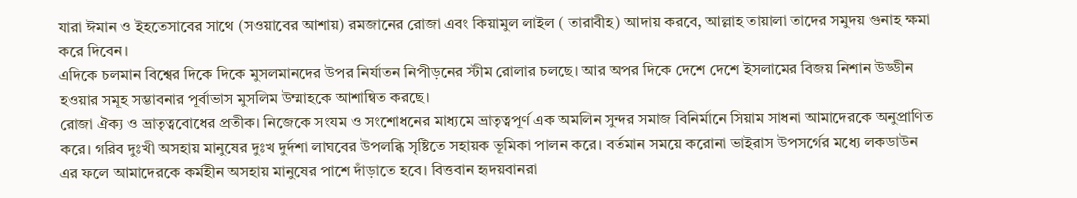যারা ঈমান ও ইহতেসাবের সাথে (সওয়াবের আশায়) রমজানের রোজা এবং কিয়ামুল লাইল ( তারাবীহ) আদায় করবে, আল্লাহ তায়ালা তাদের সমুদয় গুনাহ ক্ষমা করে দিবেন।
এদিকে চলমান বিশ্বের দিকে দিকে মুসলমানদের উপর নির্যাতন নিপীড়নের স্টীম রোলার চলছে। আর অপর দিকে দেশে দেশে ইসলামের বিজয় নিশান উড্ডীন হওয়ার সমূহ সম্ভাবনার পূর্বাভাস মুসলিম উম্মাহকে আশান্বিত করছে।
রোজা ঐক্য ও ভ্রাতৃত্ববোধের প্রতীক। নিজেকে সংযম ও সংশোধনের মাধ্যমে ভ্রাতৃত্বপূর্ণ এক অমলিন সুন্দর সমাজ বিনির্মানে সিয়াম সাধনা আমাদেরকে অনুপ্রাণিত করে। গরিব দুঃখী অসহায় মানুষের দুঃখ দুর্দশা লাঘবের উপলব্ধি সৃষ্টিতে সহায়ক ভূমিকা পালন করে। বর্তমান সময়ে করোনা ভাইরাস উপসর্গের মধ্যে লকডাউন এর ফলে আমাদেরকে কর্মহীন অসহায় মানুষের পাশে দাঁড়াতে হবে। বিত্তবান হৃদয়বানরা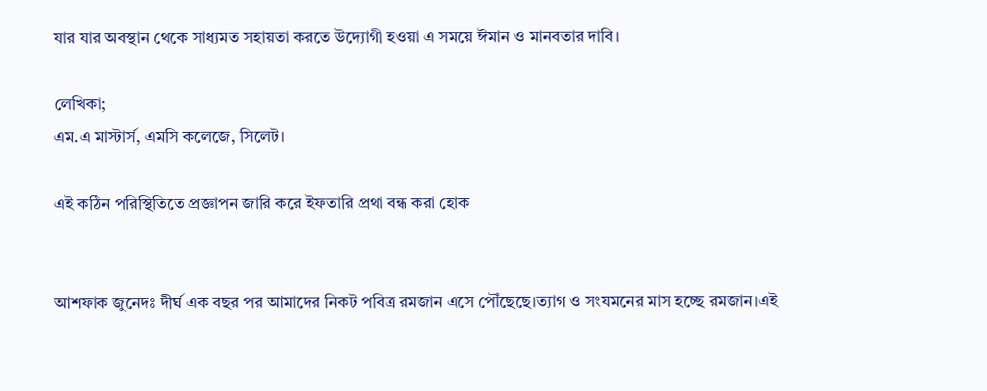যার যার অবস্থান থেকে সাধ্যমত সহায়তা করতে উদ্যোগী হওয়া এ সময়ে ঈমান ও মানবতার দাবি।

লেখিকা;
এম.এ মাস্টার্স, এমসি কলেজে, সিলেট।

এই কঠিন পরিস্থিতিতে প্রজ্ঞাপন জারি করে ইফতারি প্রথা বন্ধ করা হোক


আশফাক জুনেদঃ দীর্ঘ এক বছর পর আমাদের নিকট পবিত্র রমজান এসে পৌঁছেছে।ত্যাগ ও সংযমনের মাস হচ্ছে রমজান।এই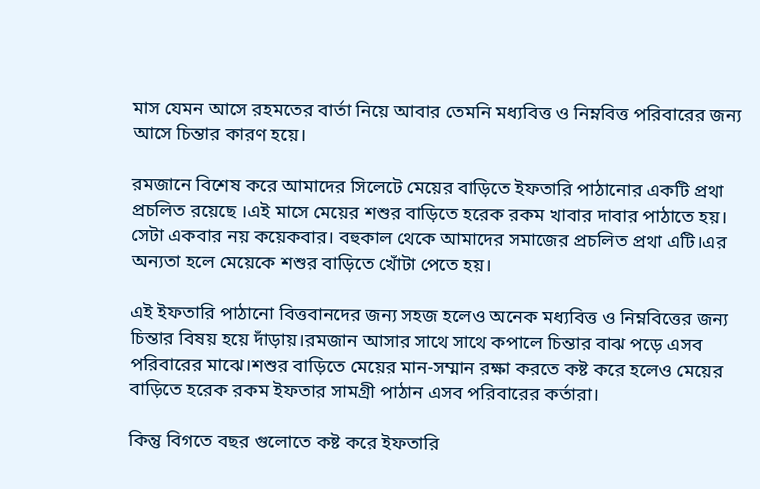মাস যেমন আসে রহমতের বার্তা নিয়ে আবার তেমনি মধ্যবিত্ত ও নিম্নবিত্ত পরিবারের জন্য আসে চিন্তার কারণ হয়ে।

রমজানে বিশেষ করে আমাদের সিলেটে মেয়ের বাড়িতে ইফতারি পাঠানোর একটি প্রথা প্রচলিত রয়েছে ।এই মাসে মেয়ের শশুর বাড়িতে হরেক রকম খাবার দাবার পাঠাতে হয়। সেটা একবার নয় কয়েকবার। বহুকাল থেকে আমাদের সমাজের প্রচলিত প্রথা এটি।এর অন্যতা হলে মেয়েকে শশুর বাড়িতে খোঁটা পেতে হয়।

এই ইফতারি পাঠানো বিত্তবানদের জন্য সহজ হলেও অনেক মধ্যবিত্ত ও নিম্নবিত্তের জন্য চিন্তার বিষয় হয়ে দাঁড়ায়।রমজান আসার সাথে সাথে কপালে চিন্তার বাঝ পড়ে এসব পরিবারের মাঝে।শশুর বাড়িতে মেয়ের মান-সম্মান রক্ষা করতে কষ্ট করে হলেও মেয়ের বাড়িতে হরেক রকম ইফতার সামগ্রী পাঠান এসব পরিবারের কর্তারা।

কিন্তু বিগতে বছর গুলোতে কষ্ট করে ইফতারি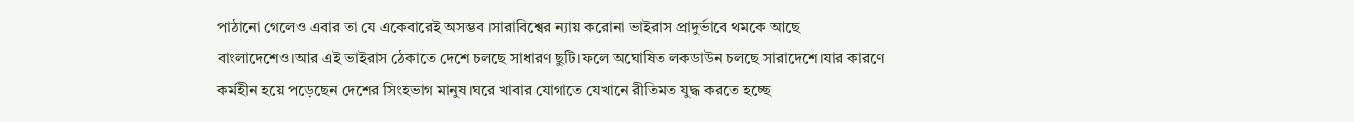পাঠানো গেলেও এবার তা যে একেবারেই অসম্ভব ।সারাবিশ্বের ন্যায় করোনা ভাইরাস প্রাদুর্ভাবে থমকে আছে বাংলাদেশেও।আর এই ভাইরাস ঠেকাতে দেশে চলছে সাধারণ ছুটি।ফলে অঘোষিত লকডাউন চলছে সারাদেশে।যার কারণে কর্মহীন হয়ে পড়েছেন দেশের সিংহভাগ মানুষ।ঘরে খাবার যোগাতে যেখানে রীতিমত যুদ্ধ করতে হচ্ছে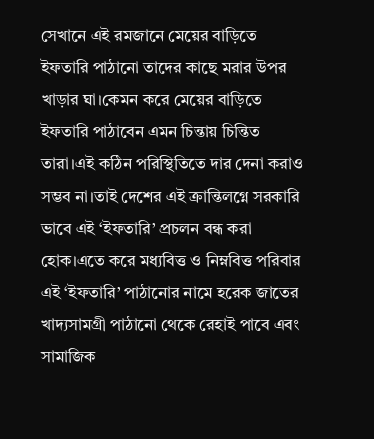সেখানে এই রমজানে মেয়ের বাড়িতে ইফতারি পাঠানো তাদের কাছে মরার উপর খাড়ার ঘা।কেমন করে মেয়ের বাড়িতে ইফতারি পাঠাবেন এমন চিন্তায় চিন্তিত তারা।এই কঠিন পরিস্থিতিতে দার দেনা করাও সম্ভব না।তাই দেশের এই ক্রান্তিলগ্নে সরকারি ভাবে এই ‘ইফতারি’ প্রচলন বন্ধ করা হোক।এতে করে মধ্যবিত্ত ও নিম্নবিত্ত পরিবার এই ‘ইফতারি’ পাঠানোর নামে হরেক জাতের খাদ্যসামগ্রী পাঠানো থেকে রেহাই পাবে এবং সামাজিক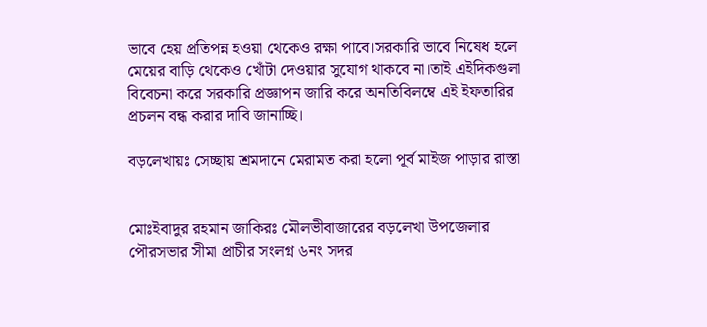ভাবে হেয় প্রতিপন্ন হওয়া থেকেও রক্ষা পাবে।সরকারি ভাবে নিষেধ হলে মেয়ের বাড়ি থেকেও খোঁটা দেওয়ার সুযোগ থাকবে না।তাই এইদিকগুলা বিবেচনা করে সরকারি প্রজ্ঞাপন জারি করে অনতিবিলম্বে এই ইফতারির প্রচলন বন্ধ করার দাবি জানাচ্ছি।

বড়লেখায়ঃ সেচ্ছায় শ্রমদানে মেরামত করা হলো পূর্ব মাইজ পাড়ার রাস্তা


মোঃইবাদুর রহমান জাকিরঃ মৌলভীবাজারের বড়লেখা উপজেলার পৌরসভার সীমা প্রাচীর সংলগ্ন ৬নং সদর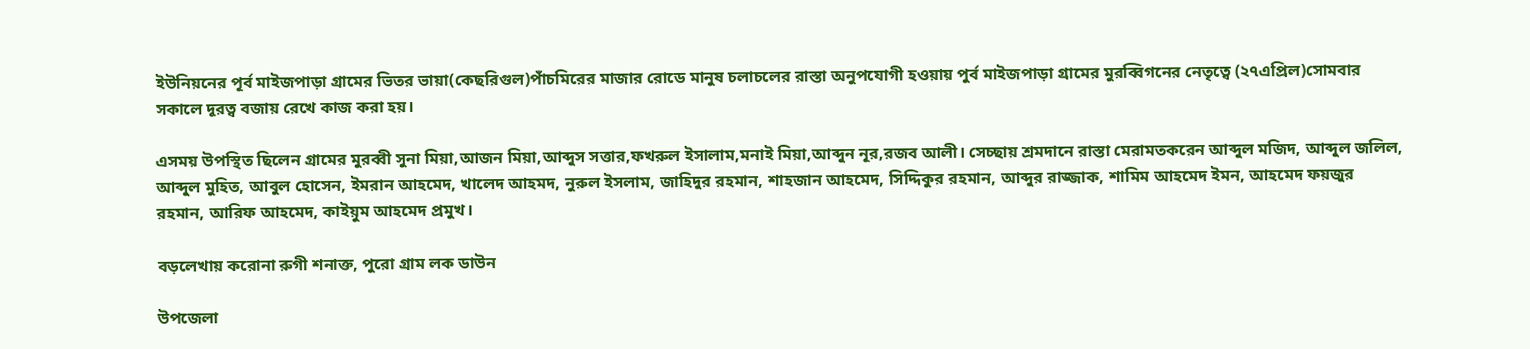ইউনিয়নের পূর্ব মাইজপাড়া গ্রামের ভিতর ভায়া(কেছরিগুল)পাঁচমিরের মাজার রোডে মানুষ চলাচলের রাস্তা অনুপযোগী হওয়ায় পুর্ব মাইজপাড়া গ্রামের মুরব্বিগনের নেতৃত্বে (২৭এপ্রিল)সোমবার সকালে দূরত্ব বজায় রেখে কাজ করা হয়।

এসময় উপস্থিত ছিলেন গ্রামের মুরব্বী সুনা মিয়া,আজন মিয়া,আব্দুস সত্তার,ফখরুল ইসালাম,মনাই মিয়া,আব্দুন নূর,রজব আলী। সেচ্ছায় শ্রমদানে রাস্তা মেরামতকরেন আব্দুল মজিদ, আব্দুল জলিল, আব্দুল মুহিত, আবুল হোসেন, ইমরান আহমেদ, খালেদ আহমদ, নুরুল ইসলাম, জাহিদুর রহমান, শাহজান আহমেদ, সিদ্দিকুর রহমান, আব্দুর রাজ্জাক, শামিম আহমেদ ইমন, আহমেদ ফয়জুর রহমান, আরিফ আহমেদ, কাইয়ুম আহমেদ প্রমুখ।

বড়লেখায় করোনা রুগী শনাক্ত, পুরো গ্রাম লক ডাউন

উপজেলা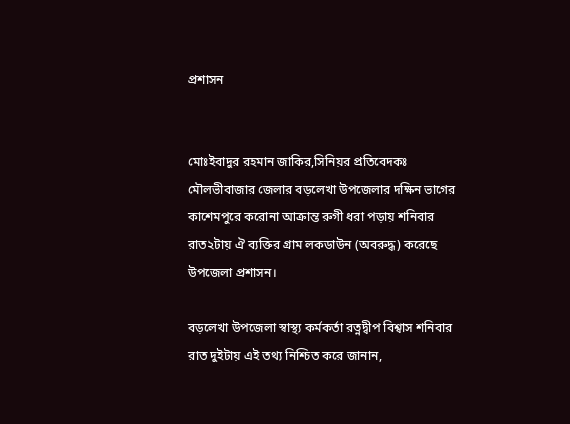প্রশাসন


মোঃইবাদুর রহমান জাকির,সিনিয়র প্রতিবেদকঃ মৌলভীবাজার জেলার বড়লেখা উপজেলার দক্ষিন ভাগের কাশেমপুরে করোনা আক্রান্ত রুগী ধরা পড়ায় শনিবার রাত২টায় ঐ ব্যক্তির গ্রাম লকডাউন (অবরুদ্ধ) করেছে উপজেলা প্রশাসন।

বড়লেখা উপজেলা স্বাস্থ্য কর্মকর্তা রত্নদ্বীপ বিশ্বাস শনিবার রাত দুইটায় এই তথ্য নিশ্চিত করে জানান,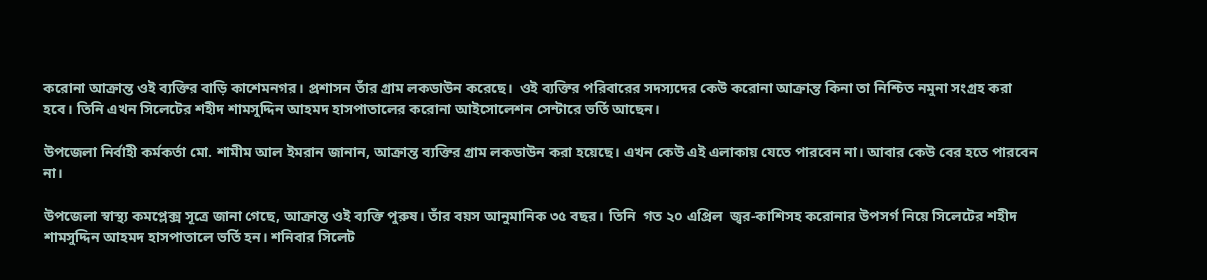করোনা আক্রান্ত ওই ব্যক্তির বাড়ি কাশেমনগর। প্রশাসন তাঁর গ্রাম লকডাউন করেছে।  ওই ব্যক্তির পরিবারের সদস্যদের কেউ করোনা আক্রান্ত কিনা তা নিশ্চিত নমুনা সংগ্রহ করা হবে। তিনি এখন সিলেটের শহীদ শামসুদ্দিন আহমদ হাসপাতালের করোনা আইসোলেশন সেন্টারে ভর্তি আছেন।

উপজেলা নির্বাহী কর্মকর্তা মো. শামীম আল ইমরান জানান, আক্রান্ত ব্যক্তির গ্রাম লকডাউন করা হয়েছে। এখন কেউ এই এলাকায় যেতে পারবেন না। আবার কেউ বের হতে পারবেন না।

উপজেলা স্বাস্থ্য কমপ্লেক্স সূত্রে জানা গেছে, আক্রান্ত ওই ব্যক্তি পুরুষ। তাঁর বয়স আনুমানিক ৩৫ বছর। তিনি  গত ২০ এপ্রিল  জ্বর-কাশিসহ করোনার উপসর্গ নিয়ে সিলেটের শহীদ শামসুদ্দিন আহমদ হাসপাতালে ভর্তি হন। শনিবার সিলেট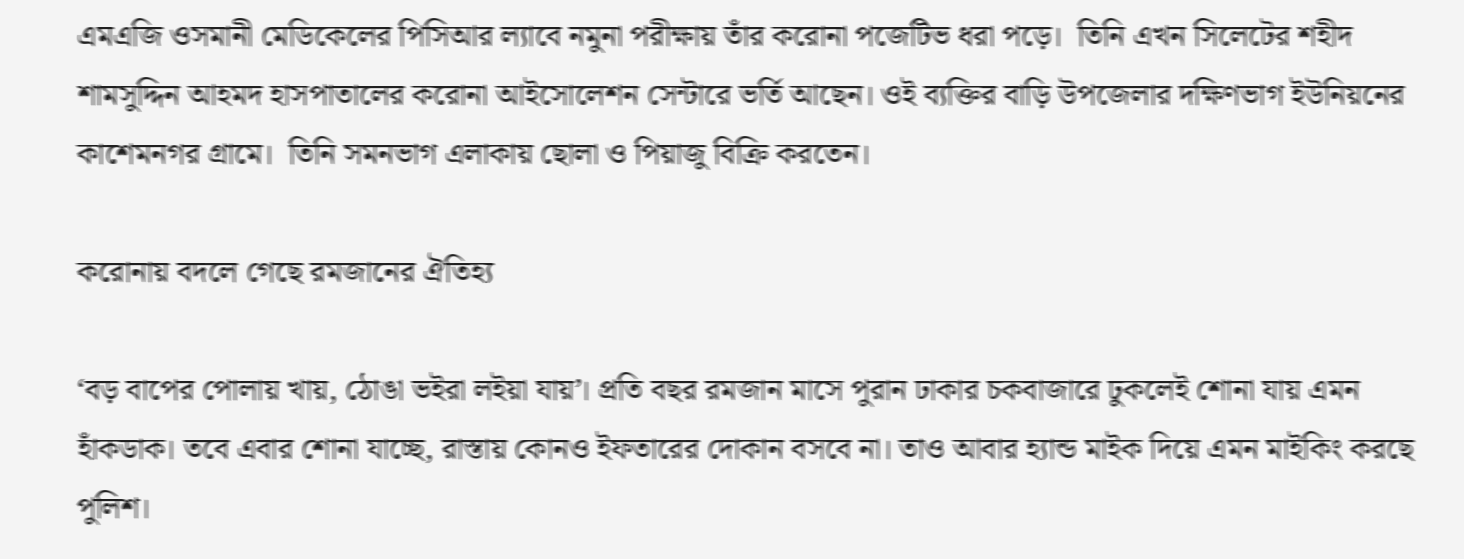এমএজি ওসমানী মেডিকেলের পিসিআর ল্যাবে নমুনা পরীক্ষায় তাঁর করোনা পজেটিভ ধরা পড়ে।  তিনি এখন সিলেটের শহীদ শামসুদ্দিন আহমদ হাসপাতালের করোনা আইসোলেশন সেন্টারে ভর্তি আছেন। ওই ব্যক্তির বাড়ি উপজেলার দক্ষিণভাগ ইউনিয়নের কাশেমনগর গ্রামে।  তিনি সমনভাগ এলাকায় ছোলা ও পিয়াজু বিক্রি করতেন।

করোনায় বদলে গেছে রমজানের ঐতিহ্য

‘বড় বাপের পোলায় খায়, ঠোঙা ভইরা লইয়া যায়’। প্রতি বছর রমজান মাসে পুরান ঢাকার চকবাজারে ঢুকলেই শোনা যায় এমন হাঁকডাক। তবে এবার শোনা যাচ্ছে, রাস্তায় কোনও ইফতারের দোকান বসবে না। তাও আবার হ্যান্ড মাইক দিয়ে এমন মাইকিং করছে পুলিশ।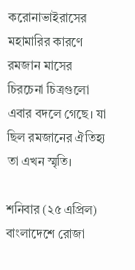করোনাভাইরাসের মহামারির কারণে রমজান মাসের চিরচেনা চিত্রগুলো এবার বদলে গেছে। যা ছিল রমজানের ঐতিহ্য তা এখন স্মৃতি।

শনিবার (২৫ এপ্রিল) বাংলাদেশে রোজা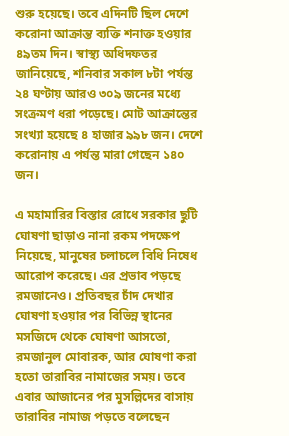শুরু হয়েছে। তবে এদিনটি ছিল দেশে করোনা আক্রান্ত ব্যক্তি শনাক্ত হওয়ার ৪৯তম দিন। স্বাস্থ্য অধিদফতর জানিয়েছে, শনিবার সকাল ৮টা পর্যন্ত ২৪ ঘণ্টায় আরও ৩০৯ জনের মধ্যে সংক্রমণ ধরা পড়েছে। মোট আক্রান্তের সংখ্যা হয়েছে ৪ হাজার ৯৯৮ জন। দেশে করোনায় এ পর্যন্ত মারা গেছেন ১৪০ জন।

এ মহামারির বিস্তার রোধে সরকার ছুটি ঘোষণা ছাড়াও নানা রকম পদক্ষেপ নিয়েছে, মানুষের চলাচলে বিধি নিষেধ আরোপ করেছে। এর প্রভাব পড়ছে রমজানেও। প্রতিবছর চাঁদ দেখার ঘোষণা হওয়ার পর বিভিন্ন স্থানের মসজিদে থেকে ঘোষণা আসতো, রমজানুল মোবারক, আর ঘোষণা করা হতো তারাবির নামাজের সময়। তবে এবার আজানের পর মুসল্লিদের বাসায় তারাবির নামাজ পড়তে বলেছেন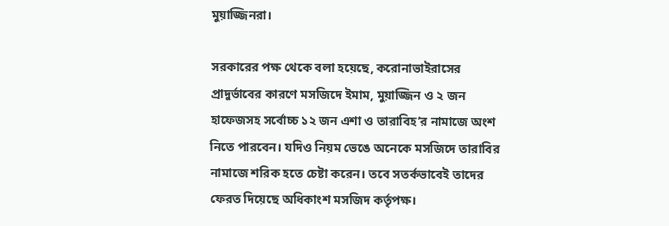মুয়াজ্জিনরা।

সরকারের পক্ষ থেকে বলা হয়েছে, করোনাভাইরাসের প্রাদুর্ভাবের কারণে মসজিদে ইমাম, মুয়াজ্জিন ও ২ জন হাফেজসহ সর্বোচ্চ ১২ জন এশা ও তারাবিহ’র নামাজে অংশ নিতে পারবেন। যদিও নিয়ম ভেঙে অনেকে মসজিদে তারাবির নামাজে শরিক হতে চেষ্টা করেন। তবে সতর্কভাবেই তাদের ফেরত দিয়েছে অধিকাংশ মসজিদ কর্তৃপক্ষ।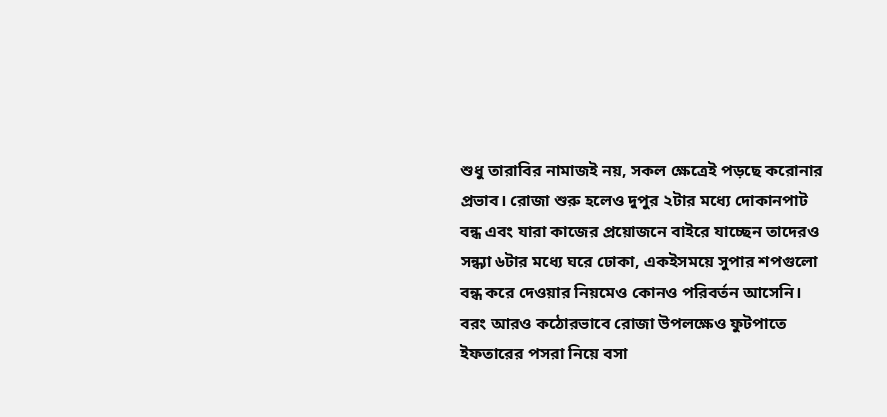শুধু তারাবির নামাজই নয়, সকল ক্ষেত্রেই পড়ছে করোনার প্রভাব। রোজা শুরু হলেও দুপুর ২টার মধ্যে দোকানপাট বন্ধ এবং যারা কাজের প্রয়োজনে বাইরে যাচ্ছেন তাদেরও সন্ধ্যা ৬টার মধ্যে ঘরে ঢোকা, একইসময়ে সুপার শপগুলো বন্ধ করে দেওয়ার নিয়মেও কোনও পরিবর্তন আসেনি। বরং আরও কঠোরভাবে রোজা উপলক্ষেও ফুটপাতে ইফতারের পসরা নিয়ে বসা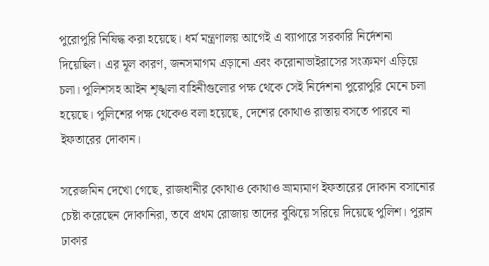পুরোপুরি নিষিদ্ধ করা হয়েছে। ধর্ম মন্ত্রণালয় আগেই এ ব্যাপারে সরকারি নির্দেশনা দিয়েছিল। এর মূল কারণ, জনসমাগম এড়ানো এবং করোনাভাইরাসের সংক্রমণ এড়িয়ে চলা। পুলিশসহ আইন শৃঙ্খলা বাহিনীগুলোর পক্ষ থেকে সেই নির্দেশনা পুরোপুরি মেনে চলা হয়েছে। পুলিশের পক্ষ থেকেও বলা হয়েছে, দেশের কোথাও রাস্তায় বসতে পারবে না ইফতারের দোকান।

সরেজমিন দেখো গেছে, রাজধানীর কোথাও কোথাও ভ্রাম্যমাণ ইফতারের দোকান বসানোর চেষ্টা করেছেন দোকানিরা, তবে প্রথম রোজায় তাদের বুঝিয়ে সরিয়ে দিয়েছে পুলিশ। পুরান ঢাকার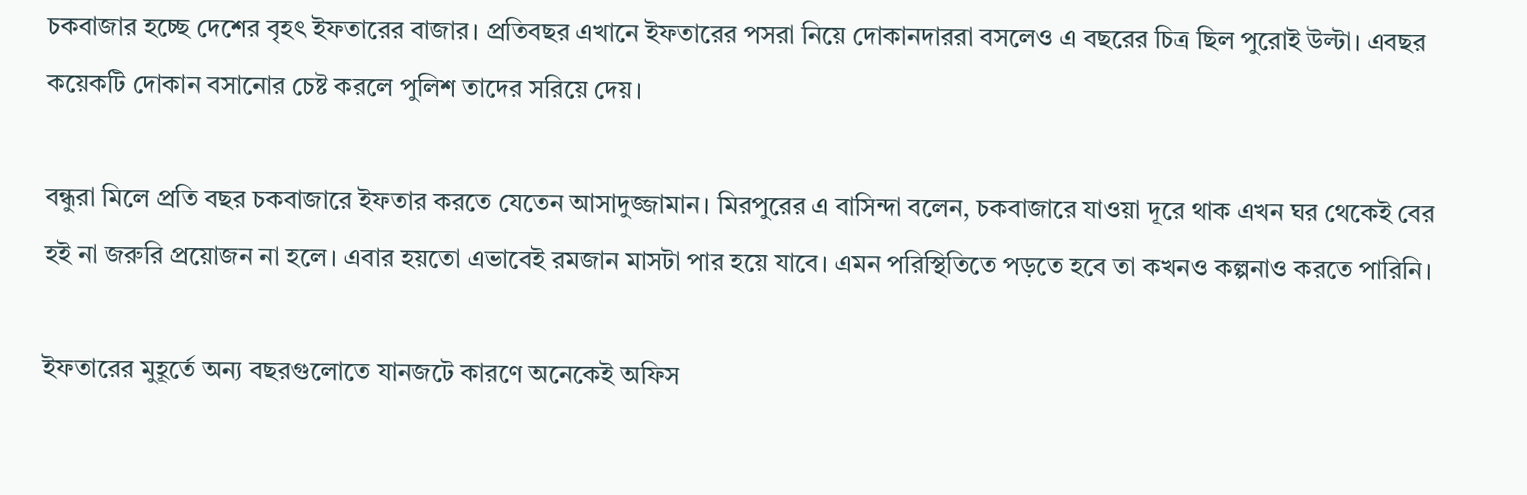চকবাজার হচ্ছে দেশের বৃহৎ ইফতারের বাজার। প্রতিবছর এখানে ইফতারের পসরা নিয়ে দোকানদাররা বসলেও এ বছরের চিত্র ছিল পুরোই উল্টা। এবছর কয়েকটি দোকান বসানোর চেষ্ট করলে পুলিশ তাদের সরিয়ে দেয়।

বন্ধুরা মিলে প্রতি বছর চকবাজারে ইফতার করতে যেতেন আসাদুজ্জামান। মিরপুরের এ বাসিন্দা বলেন, চকবাজারে যাওয়া দূরে থাক এখন ঘর থেকেই বের হই না জরুরি প্রয়োজন না হলে। এবার হয়তো এভাবেই রমজান মাসটা পার হয়ে যাবে। এমন পরিস্থিতিতে পড়তে হবে তা কখনও কল্পনাও করতে পারিনি।

ইফতারের মুহূর্তে অন্য বছরগুলোতে যানজটে কারণে অনেকেই অফিস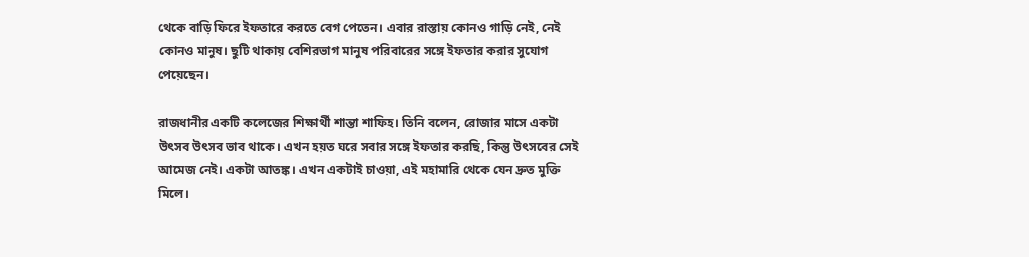থেকে বাড়ি ফিরে ইফতারে করতে বেগ পেতেন। এবার রাস্তায় কোনও গাড়ি নেই, নেই কোনও মানুষ। ছুটি থাকায় বেশিরভাগ মানুষ পরিবারের সঙ্গে ইফতার করার সুযোগ পেয়েছেন।

রাজধানীর একটি কলেজের শিক্ষার্থী শান্তা শাফিহ। তিনি বলেন, রোজার মাসে একটা উৎসব উৎসব ভাব থাকে। এখন হয়ত ঘরে সবার সঙ্গে ইফতার করছি, কিন্তু উৎসবের সেই আমেজ নেই। একটা আতঙ্ক। এখন একটাই চাওয়া, এই মহামারি থেকে যেন দ্রুত মুক্তি মিলে।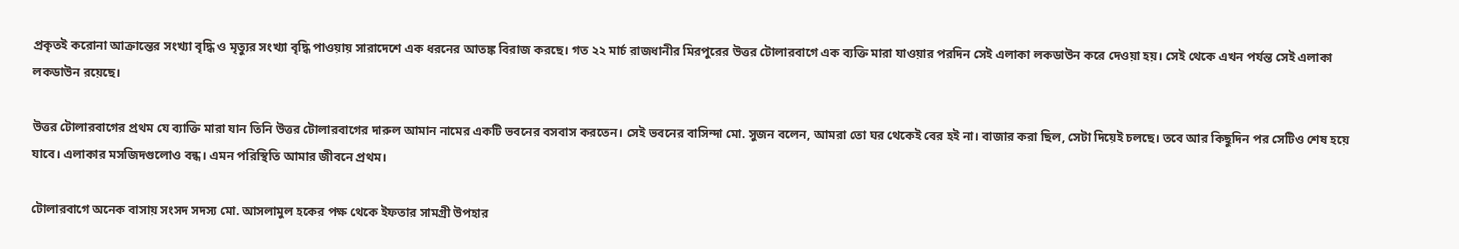প্রকৃতই করোনা আক্রান্তের সংখ্যা বৃদ্ধি ও মৃত্যুর সংখ্যা বৃদ্ধি পাওয়ায় সারাদেশে এক ধরনের আতঙ্ক বিরাজ করছে। গত ২২ মার্চ রাজধানীর মিরপুরের উত্তর টোলারবাগে এক ব্যক্তি মারা যাওয়ার পরদিন সেই এলাকা লকডাউন করে দেওয়া হয়। সেই থেকে এখন পর্যন্ত সেই এলাকা লকডাউন রয়েছে।

উত্তর টোলারবাগের প্রথম যে ব্যাক্তি মারা যান তিনি উত্তর টোলারবাগের দারুল আমান নামের একটি ভবনের বসবাস করতেন। সেই ভবনের বাসিন্দা মো. সুজন বলেন, আমরা তো ঘর থেকেই বের হই না। বাজার করা ছিল, সেটা দিয়েই চলছে। তবে আর কিছুদিন পর সেটিও শেষ হয়ে যাবে। এলাকার মসজিদগুলোও বন্ধ। এমন পরিস্থিতি আমার জীবনে প্রথম।

টোলারবাগে অনেক বাসায় সংসদ সদস্য মো. আসলামুল হকের পক্ষ থেকে ইফতার সামগ্রী উপহার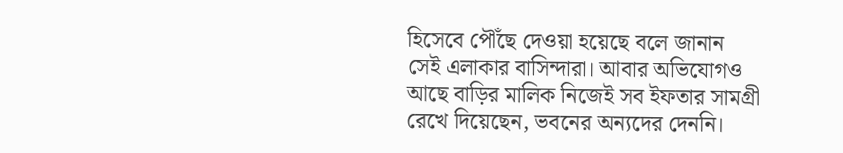হিসেবে পৌঁছে দেওয়া হয়েছে বলে জানান সেই এলাকার বাসিন্দারা। আবার অভিযোগও আছে বাড়ির মালিক নিজেই সব ইফতার সামগ্রী রেখে দিয়েছেন, ভবনের অন্যদের দেননি।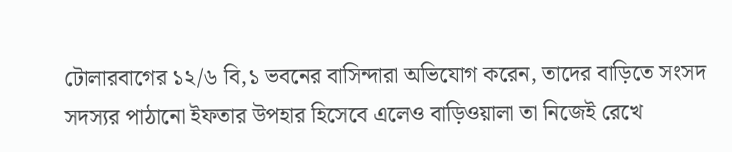টোলারবাগের ১২/৬ বি,১ ভবনের বাসিন্দারা অভিযোগ করেন, তাদের বাড়িতে সংসদ সদস্যর পাঠানো ইফতার উপহার হিসেবে এলেও বাড়িওয়ালা তা নিজেই রেখে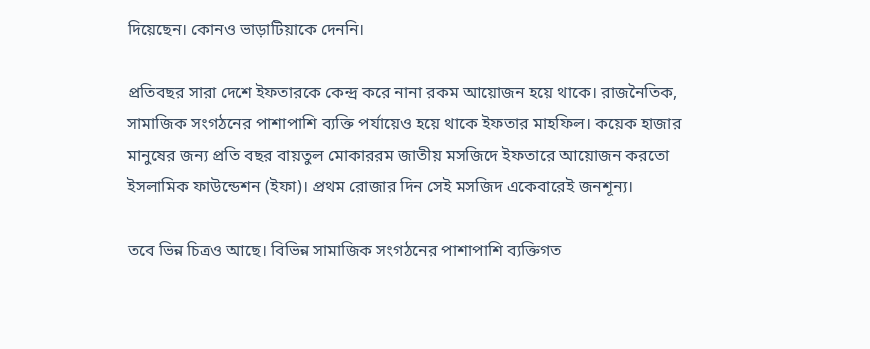দিয়েছেন। কোনও ভাড়াটিয়াকে দেননি।

প্রতিবছর সারা দেশে ইফতারকে কেন্দ্র করে নানা রকম আয়োজন হয়ে থাকে। রাজনৈতিক, সামাজিক সংগঠনের পাশাপাশি ব্যক্তি পর্যায়েও হয়ে থাকে ইফতার মাহফিল। কয়েক হাজার মানুষের জন্য প্রতি বছর বায়তুল মোকাররম জাতীয় মসজিদে ইফতারে আয়োজন করতো ইসলামিক ফাউন্ডেশন (ইফা)। প্রথম রোজার দিন সেই মসজিদ একেবারেই জনশূন্য।

তবে ভিন্ন চিত্রও আছে। বিভিন্ন সামাজিক সংগঠনের পাশাপাশি ব্যক্তিগত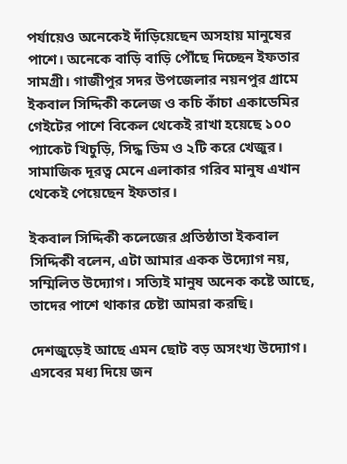পর্যায়েও অনেকেই দাঁড়িয়েছেন অসহায় মানুষের পাশে। অনেকে বাড়ি বাড়ি পৌঁছে দিচ্ছেন ইফতার সামগ্রী। গাজীপুর সদর উপজেলার নয়নপুর গ্রামে ইকবাল সিদ্দিকী কলেজ ও কচি কাঁচা একাডেমির গেইটের পাশে বিকেল থেকেই রাখা হয়েছে ১০০ প্যাকেট খিচুড়ি, সিদ্ধ ডিম ও ২টি করে খেজুর। সামাজিক দূরত্ব মেনে এলাকার গরিব মানুষ এখান থেকেই পেয়েছেন ইফতার।

ইকবাল সিদ্দিকী কলেজের প্রতিষ্ঠাতা ইকবাল সিদ্দিকী বলেন, এটা আমার একক উদ্যোগ নয়, সম্মিলিত উদ্যোগ। সত্যিই মানুষ অনেক কষ্টে আছে, তাদের পাশে থাকার চেষ্টা আমরা করছি।

দেশজুড়েই আছে এমন ছোট বড় অসংখ্য উদ্যোগ। এসবের মধ্য দিয়ে জন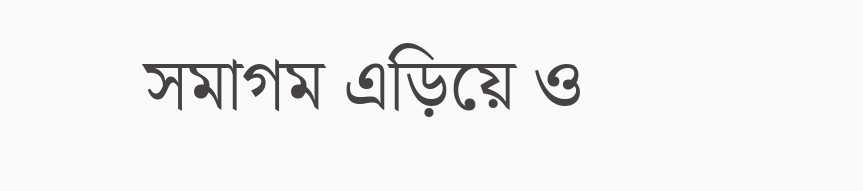সমাগম এড়িয়ে ও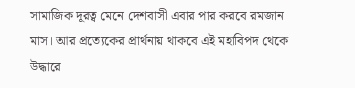সামাজিক দূরত্ব মেনে দেশবাসী এবার পার করবে রমজান মাস। আর প্রত্যেকের প্রার্থনায় থাকবে এই মহাবিপদ থেকে উদ্ধারে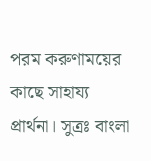পরম করুণাময়ের কাছে সাহায্য প্রার্থনা। সুত্রঃ বাংলা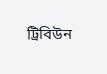ট্রিবিউন